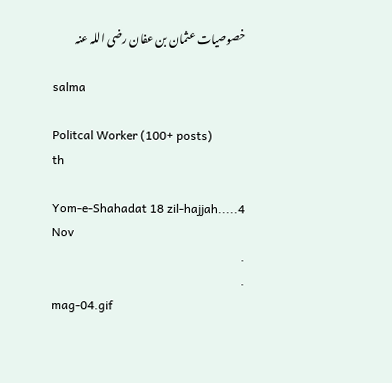خصوصیات عثمان بن عفان رضی اللہ عنہ

salma

Politcal Worker (100+ posts)
th

Yom-e-Shahadat 18 zil-hajjah.....4 Nov
.
.
mag-04.gif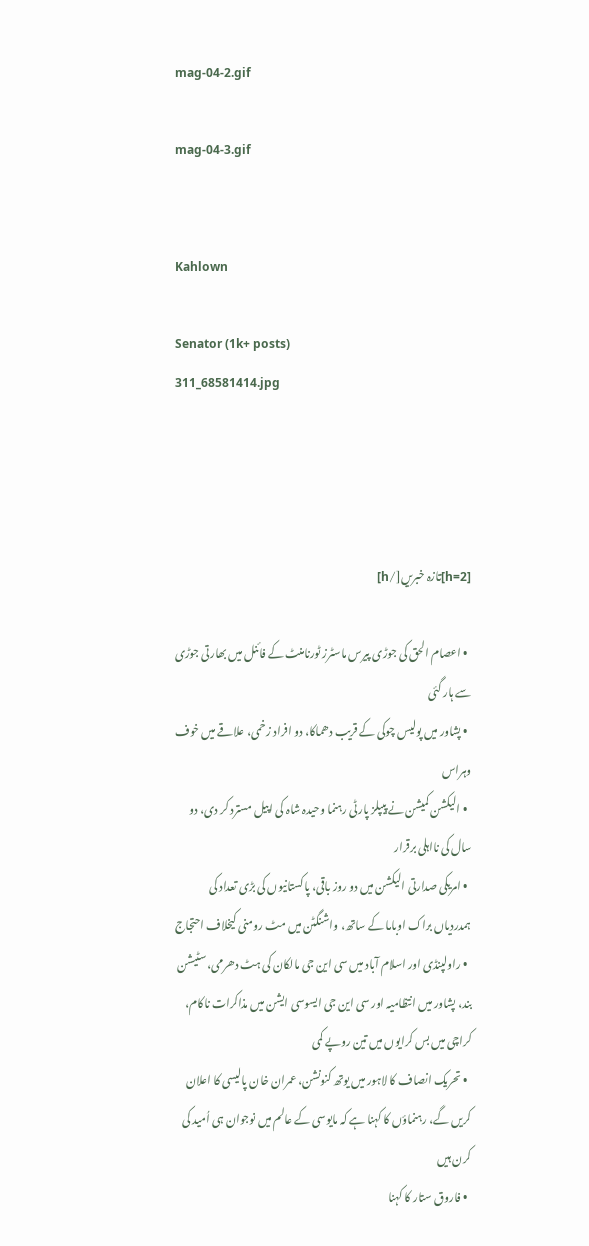mag-04-2.gif

mag-04-3.gif


Kahlown

Senator (1k+ posts)
311_68581414.jpg




[h=2]تازہ خبریں[/h]

  • اعصام الحق کی جوڑی پیرس ماسٹرز ٹورنامنٹ کے فائنل میں بھارتی جوڑی سے ہار گئی
  • پشاور میں پولیس چوکی کے قریب دھماکا، دو افراد زخمی، علاقے میں خوف وہراس
  • الیکشن کمیشن نے پیپلز پارٹی رہنما وحیدہ شاہ کی اپیل مسترد کر دی، دو سال کی نااہلی برقرار
  • امریکی صدارتی الیکشن میں دو روز باقی، پاکستانیوں کی بڑی تعداد کی ہمدردیاں براک اوباما کے ساتھ، واشنگٹن میں مٹ رومنی کیخلاف احتجاج
  • راولپنڈی اور اسلام آباد میں سی این جی مالکان کی ہٹ دھرمی، سٹیشن بند، پشاور میں انتظامیہ اور سی این جی ایسوسی ایشن میں مذاکرات ناکام، کراچی میں بس کرایوں میں تین روپے کمی
  • تحریک انصاف کا لاہور میں یوتھ کنونشن، عمران خان پالیسی کا اعلان کریں گے، رہنماؤں کا کہنا ہے کہ مایوسی کے عالم میں نوجوان ہی اُمید کی کرن ہیں
  • فاروق ستار کا کہنا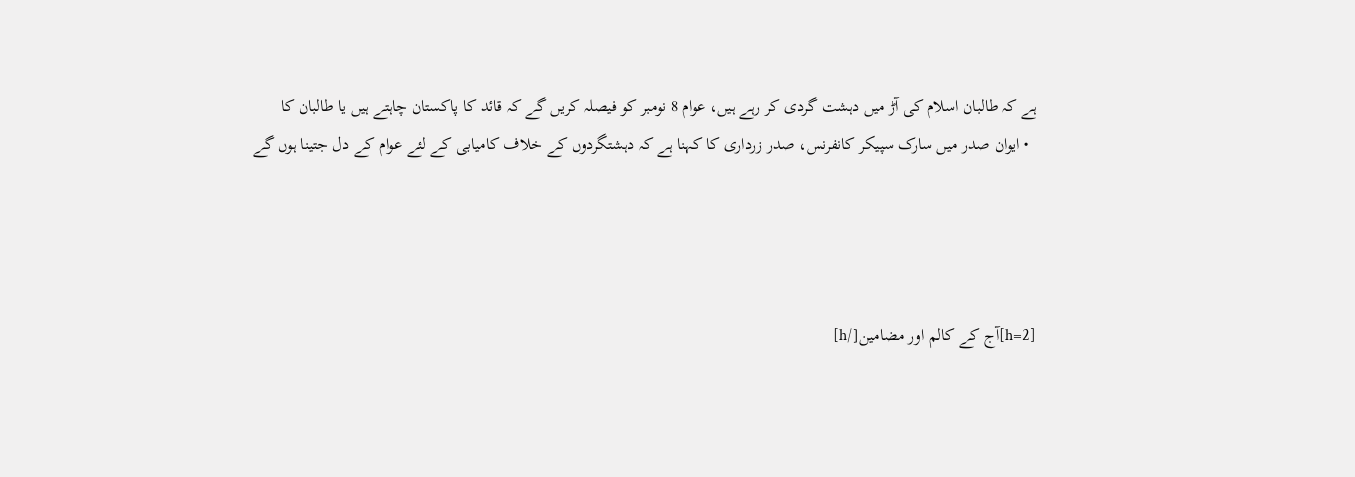ہے کہ طالبان اسلام کی آڑ میں دہشت گردی کر رہے ہیں، عوام 8 نومبر کو فیصلہ کریں گے کہ قائد کا پاکستان چاہتے ہیں یا طالبان کا
  • ایوان صدر میں سارک سپیکر کانفرنس، صدر زرداری کا کہنا ہے کہ دہشتگردوں کے خلاف کامیابی کے لئے عوام کے دل جتینا ہوں گے




[h=2]آج کے کالم اور مضامین[/h]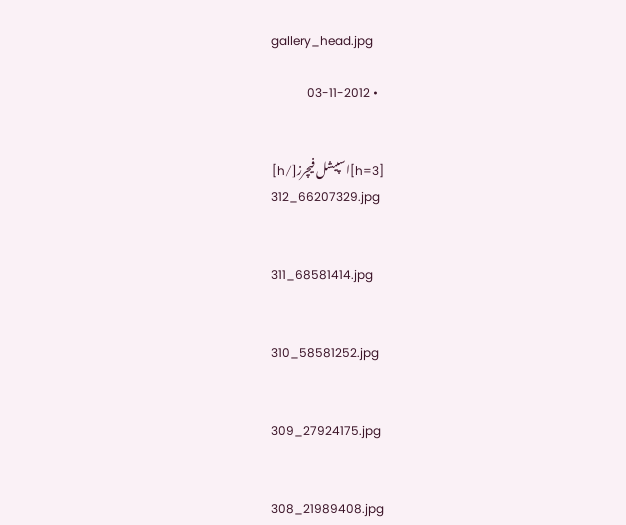gallery_head.jpg

  • 03-11-2012


[h=3]اسپیشل فیچرز[/h]
312_66207329.jpg


311_68581414.jpg


310_58581252.jpg


309_27924175.jpg


308_21989408.jpg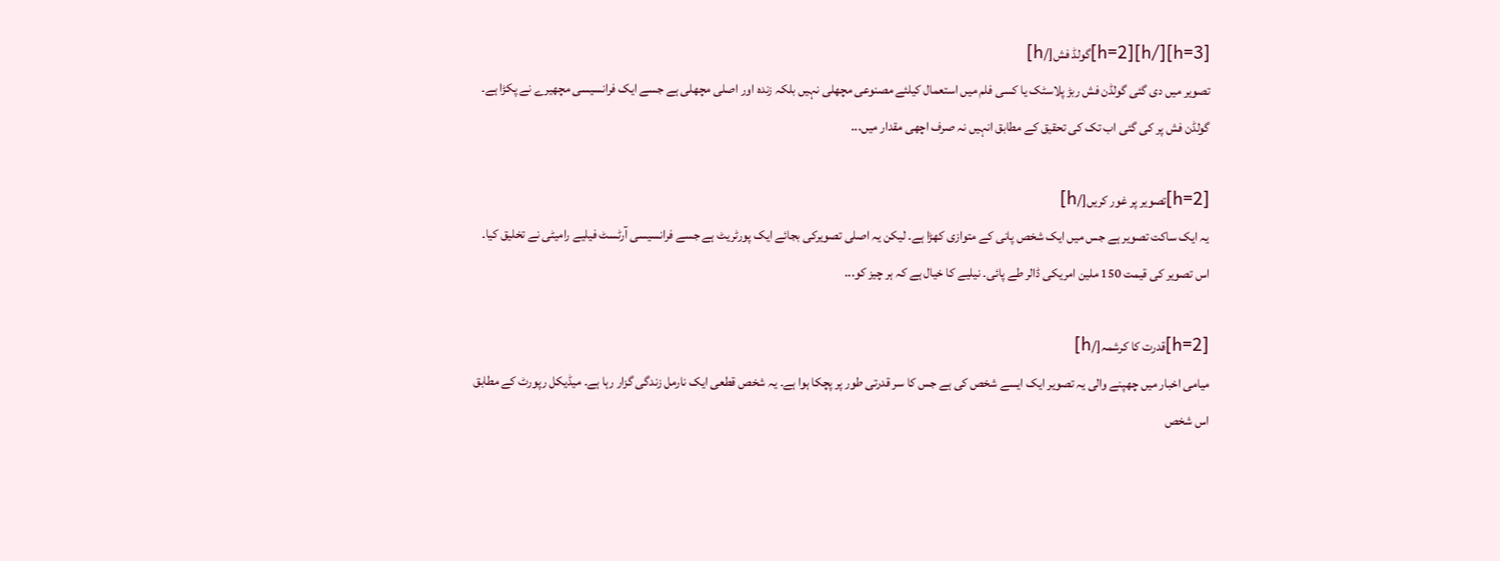[h=3][/h][h=2]گولڈ فش[/h]
تصویر میں دی گئی گولڈن فش ربڑ پلاسٹک یا کسی فلم میں استعمال کیلئے مصنوعی مچھلی نہیں بلکہ زندہ اور اصلی مچھلی ہے جسے ایک فرانسیسی مچھیرے نے پکڑا ہے۔ گولڈن فش پر کی گئی اب تک کی تحقیق کے مطابق انہیں نہ صرف اچھی مقدار میں...

[h=2]تصویر پر غور کریں[/h]
یہ ایک ساکت تصویر ہے جس میں ایک شخص پانی کے متوازی کھڑا ہے۔ لیکن یہ اصلی تصویرکی بجائے ایک پورٹریٹ ہے جسے فرانسیسی آرٹسٹ فیلیے رامیٹی نے تخلیق کیا۔ اس تصویر کی قیمت 150 ملین امریکی ڈالر طے پائی۔ نیلیے کا خیال ہے کہ ہر چیز کو...

[h=2]قدرت کا کرشمہ[/h]
میامی اخبار میں چھپنے والی یہ تصویر ایک ایسے شخص کی ہے جس کا سر قدرتی طور پر پچکا ہوا ہے۔ یہ شخص قطعی ایک نارمل زندگی گزار رہا ہے۔ میڈیکل رپورٹ کے مطابق اس شخص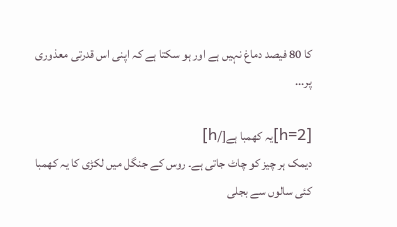کا 80 فیصد دماغ نہیں ہے اور ہو سکتا ہے کہ اپنی اس قدرتی معذوری پر...

[h=2]یہ کھمبا ہے[/h]
دیمک ہر چیز کو چاٹ جاتی ہے۔ روس کے جنگل میں لکڑی کا یہ کھمبا کئی سالوں سے بجلی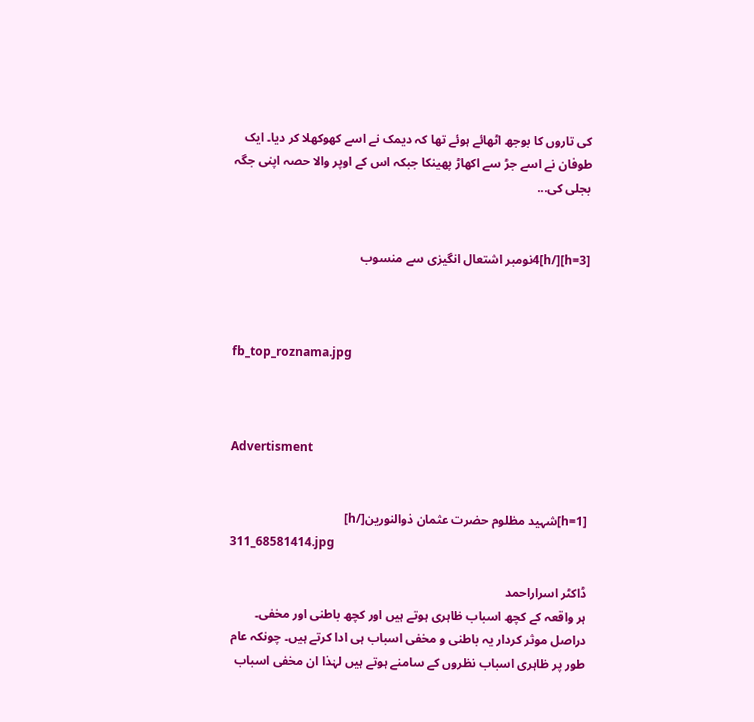کی تاروں کا بوجھ اٹھائے ہوئے تھا کہ دیمک نے اسے کھوکھلا کر دیا۔ ایک طوفان نے اسے جڑ سے اکھاڑ پھینکا جبکہ اس کے اوپر والا حصہ اپنی جگہ بجلی کی...


[h=3][/h]4نومبر اشتعال انگیزی سے منسوب



fb_top_roznama.jpg



Advertisment


[h=1]شہید مظلوم حضرت عثمان ذوالنورین[/h]
311_68581414.jpg

ڈاکٹر اسراراحمد
ہر واقعہ کے کچھ اسباب ظاہری ہوتے ہیں اور کچھ باطنی اور مخفی۔ دراصل موثر کردار یہ باطنی و مخفی اسباب ہی ادا کرتے ہیں۔ چونکہ عام طور پر ظاہری اسباب نظروں کے سامنے ہوتے ہیں لہٰذا ان مخفی اسباب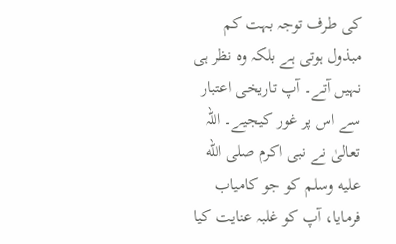کی طرف توجہ بہت کم مبذول ہوتی ہے بلکہ وہ نظر ہی نہیں آتے۔ آپ تاریخی اعتبار سے اس پر غور کیجیے۔ اللہ تعالیٰ نے نبی اکرم صلى الله عليه وسلم کو جو کامیاب فرمایا، آپ کو غلبہ عنایت کیا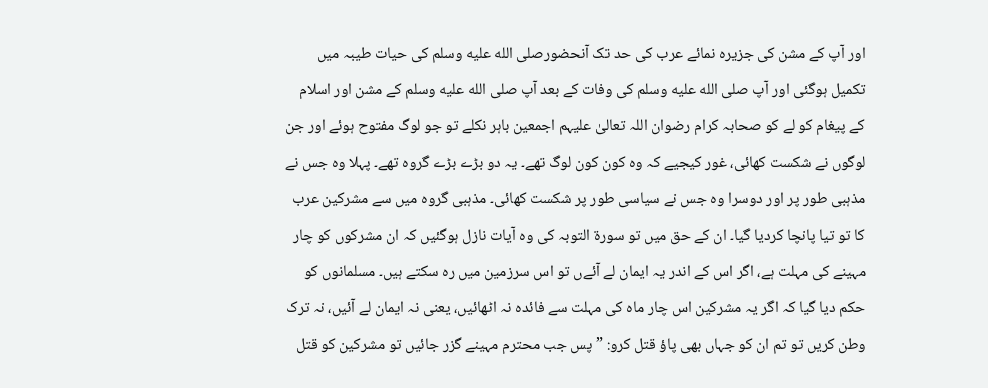اور آپ کے مشن کی جزیرہ نمائے عرب کی حد تک آنحضورصلى الله عليه وسلم کی حیات طیبہ میں تکمیل ہوگئی اور آپ صلى الله عليه وسلم کی وفات کے بعد آپ صلى الله عليه وسلم کے مشن اور اسلام کے پیغام کو لے کو صحابہ کرام رضوان اللہ تعالیٰ علیہم اجمعین باہر نکلے تو جو لوگ مفتوح ہوئے اور جن لوگوں نے شکست کھائی، غور کیجیے کہ وہ کون کون لوگ تھے۔ یہ دو بڑے بڑے گروہ تھے۔ پہلا وہ جس نے مذہبی طور پر اور دوسرا وہ جس نے سیاسی طور پر شکست کھائی۔ مذہبی گروہ میں سے مشرکین عرب کا تو تیا پانچا کردیا گیا۔ ان کے حق میں تو سورة التوبہ کی وہ آیات نازل ہوگئیں کہ ان مشرکوں کو چار مہینے کی مہلت ہے، اگر اس کے اندر یہ ایمان لے آئےں تو اس سرزمین میں رہ سکتے ہیں۔ مسلمانوں کو حکم دیا گیا کہ اگر یہ مشرکین اس چار ماہ کی مہلت سے فائدہ نہ اٹھائیں، یعنی نہ ایمان لے آئیں، نہ ترک وطن کریں تو تم ان کو جہاں بھی پاؤ قتل کرو: ”پس جب محترم مہینے گزر جائیں تو مشرکین کو قتل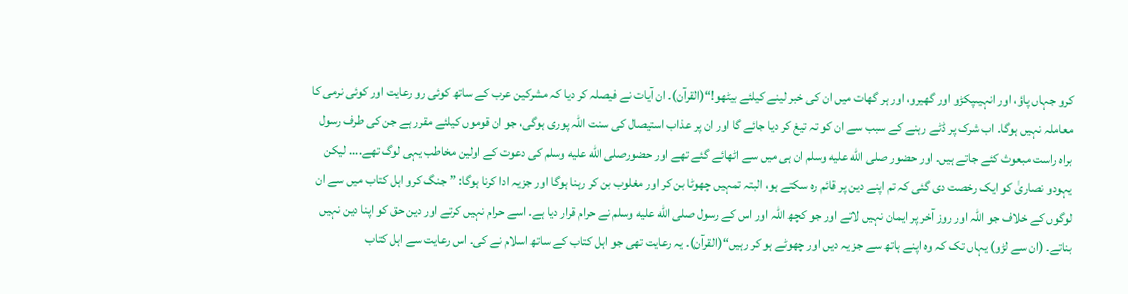کرو جہاں پاؤ، اور انہیںپکڑو اور گھیرو، اور ہر گھات میں ان کی خبر لینے کیلئے بیٹھو!“(القرآن)۔ ان آیات نے فیصلہ کر دیا کہ مشرکین عرب کے ساتھ کوئی رو رعایت اور کوئی نرمی کا معاملہ نہیں ہوگا۔ اب شرک پر ڈٹے رہنے کے سبب سے ان کو تہ تیغ کر دیا جائے گا اور ان پر عذاب استیصال کی سنت اللہ پوری ہوگی، جو ان قوموں کیلئے مقرر ہے جن کی طرف رسول براہ راست مبعوث کئے جاتے ہیں۔ اور حضور صلى الله عليه وسلم ان ہی میں سے اٹھائے گئے تھے اور حضورصلى الله عليه وسلم کی دعوت کے اولین مخاطب یہی لوگ تھے.... لیکن یہودو نصاریٰ کو ایک رخصت دی گئی کہ تم اپنے دین پر قائم رہ سکتے ہو، البتہ تمہیں چھوٹا بن کر اور مغلوب بن کر رہنا ہوگا اور جزیہ ادا کرنا ہوگا: ”جنگ کرو اہل کتاب میں سے ان لوگوں کے خلاف جو اللہ اور روز آخر پر ایمان نہیں لاتے اور جو کچھ اللہ اور اس کے رسول صلى الله عليه وسلم نے حرام قرار دیا ہے۔ اسے حرام نہیں کرتے اور دین حق کو اپنا دین نہیں بناتے۔ (ان سے لڑو) یہاں تک کہ وہ اپنے ہاتھ سے جز یہ دیں اور چھوٹے ہو کر رہیں“(القرآن)۔ یہ رعایت تھی جو اہل کتاب کے ساتھ اسلام نے کی۔ اس رعایت سے اہل کتاب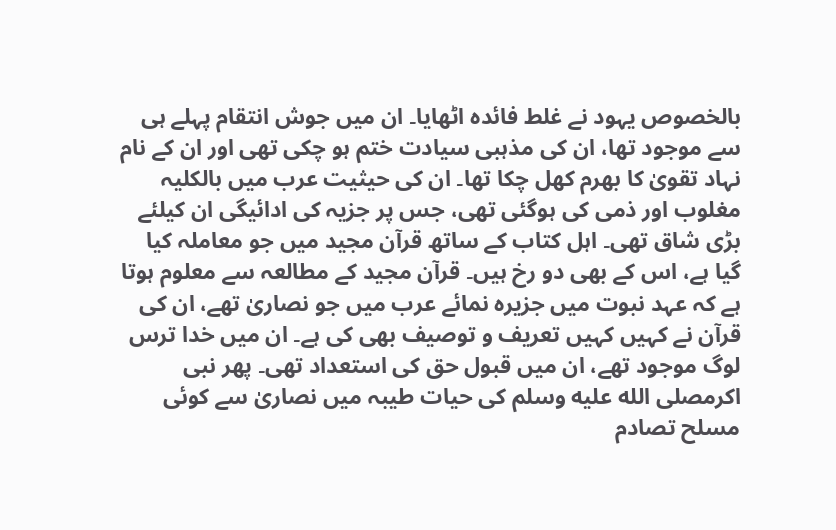بالخصوص یہود نے غلط فائدہ اٹھایا۔ ان میں جوش انتقام پہلے ہی سے موجود تھا، ان کی مذہبی سیادت ختم ہو چکی تھی اور ان کے نام نہاد تقویٰ کا بھرم کھل چکا تھا۔ ان کی حیثیت عرب میں بالکلیہ مغلوب اور ذمی کی ہوگئی تھی، جس پر جزیہ کی ادائیگی ان کیلئے بڑی شاق تھی۔ اہل کتاب کے ساتھ قرآن مجید میں جو معاملہ کیا گیا ہے، اس کے بھی دو رخ ہیں۔ قرآن مجید کے مطالعہ سے معلوم ہوتا ہے کہ عہد نبوت میں جزیرہ نمائے عرب میں جو نصاریٰ تھے، ان کی قرآن نے کہیں کہیں تعریف و توصیف بھی کی ہے۔ ان میں خدا ترس لوگ موجود تھے، ان میں قبول حق کی استعداد تھی۔ پھر نبی اکرمصلى الله عليه وسلم کی حیات طیبہ میں نصاریٰ سے کوئی مسلح تصادم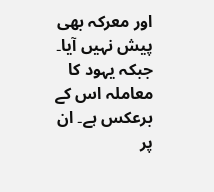اور معرکہ بھی پیش نہیں آیا۔ جبکہ یہود کا معاملہ اس کے برعکس ہے۔ ان پر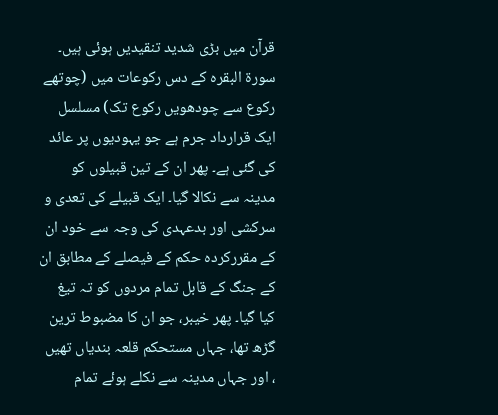قرآن میں بڑی شدید تنقیدیں ہوئی ہیں۔ سورة البقرہ کے دس رکوعات میں (چوتھے رکوع سے چودھویں رکوع تک) مسلسل ایک قرارداد جرم ہے جو یہودیوں پر عائد کی گئی ہے۔ پھر ان کے تین قبیلوں کو مدینہ سے نکالا گیا۔ ایک قبیلے کی تعدی و سرکشی اور بدعہدی کی وجہ سے خود ان کے مقررکردہ حکم کے فیصلے کے مطابق ان کے جنگ کے قابل تمام مردوں کو تہ تیغ کیا گیا۔ پھر خیبر، جو ان کا مضبوط ترین گڑھ تھا، جہاں مستحکم قلعہ بندیاں تھیں ، اور جہاں مدینہ سے نکلے ہوئے تمام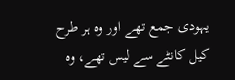یہودی جمع تھے اور وہ ہر طرح کیل کانٹے سے لیس تھے، وہ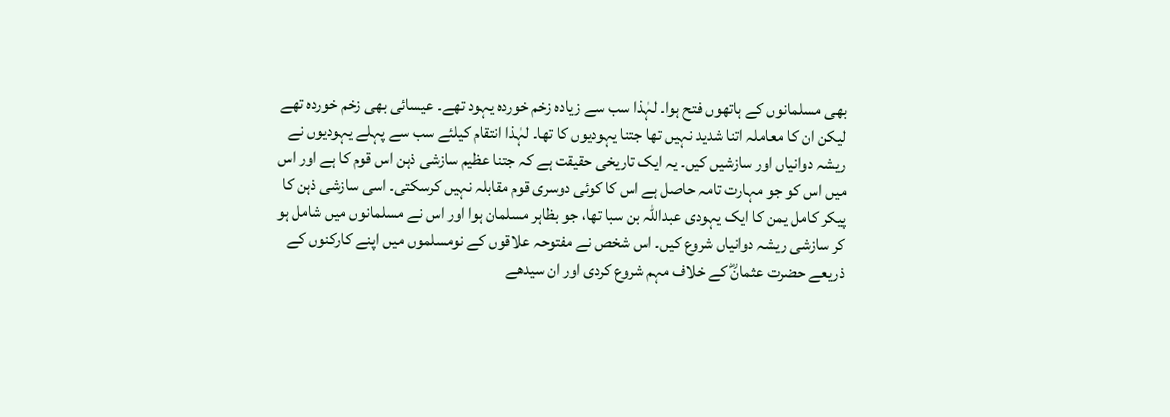بھی مسلمانوں کے ہاتھوں فتح ہوا۔ لہٰذا سب سے زیادہ زخم خوردہ یہود تھے۔ عیسائی بھی زخم خوردہ تھے لیکن ان کا معاملہ اتنا شدید نہیں تھا جتنا یہودیوں کا تھا۔ لہٰذا انتقام کیلئے سب سے پہلے یہودیوں نے ریشہ دوانیاں اور سازشیں کیں۔ یہ ایک تاریخی حقیقت ہے کہ جتنا عظیم سازشی ذہن اس قوم کا ہے اور اس میں اس کو جو مہارت تامہ حاصل ہے اس کا کوئی دوسری قوم مقابلہ نہیں کرسکتی۔ اسی سازشی ذہن کا پیکر کامل یمن کا ایک یہودی عبداللہ بن سبا تھا، جو بظاہر مسلمان ہوا اور اس نے مسلمانوں میں شامل ہو کر سازشی ریشہ دوانیاں شروع کیں۔ اس شخص نے مفتوحہ علاقوں کے نومسلموں میں اپنے کارکنوں کے ذریعے حضرت عثمانؓ کے خلاف مہم شروع کردی اور ان سیدھے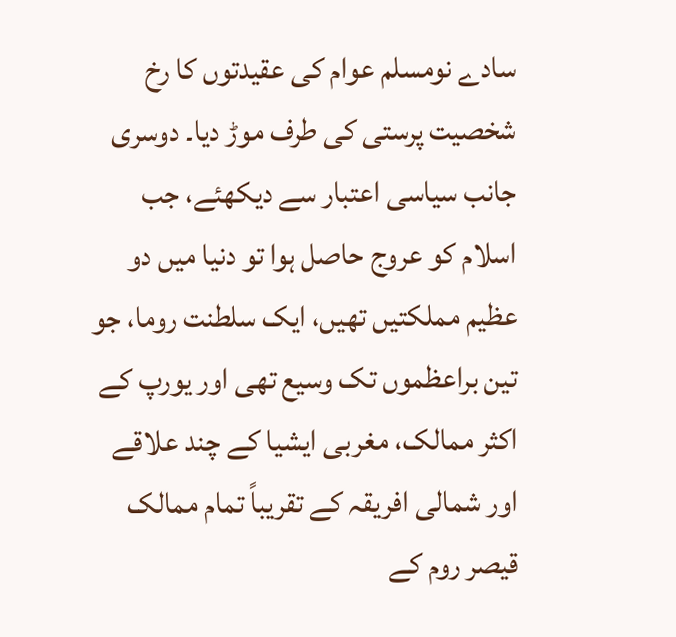سادے نومسلم عوام کی عقیدتوں کا رخ شخصیت پرستی کی طرف موڑ دیا۔ دوسری جانب سیاسی اعتبار سے دیکھئے، جب اسلام کو عروج حاصل ہوا تو دنیا میں دو عظیم مملکتیں تھیں، ایک سلطنت روما، جو تین براعظموں تک وسیع تھی اور یورپ کے اکثر ممالک، مغربی ایشیا کے چند علاقے اور شمالی افریقہ کے تقریباً تمام ممالک قیصر روم کے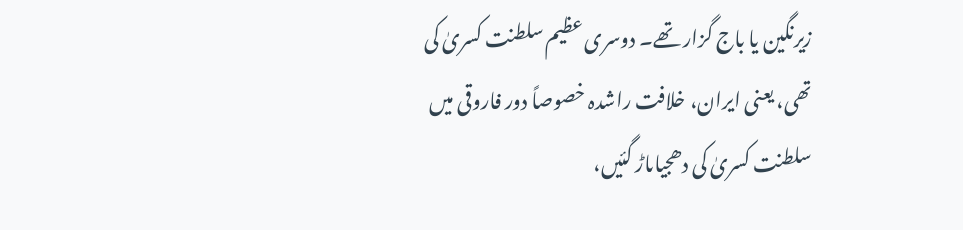زیرنگین یا باج گزار تھے۔ دوسری عظیم سلطنت کسریٰ کی تھی، یعنی ایران، خلافت راشدہ خصوصاً دور فاروقی میں سلطنت کسریٰ کی دھجیاںاڑ گئیں،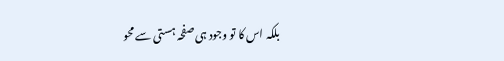بلکہ اس کا تو وجود ہی صفحہ ہستی سے محو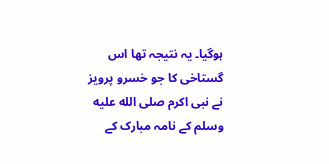ہوگیا۔ یہ نتیجہ تھا اس گستاخی کا جو خسرو پرویز نے نبی اکرم صلى الله عليه وسلم کے نامہ مبارک کے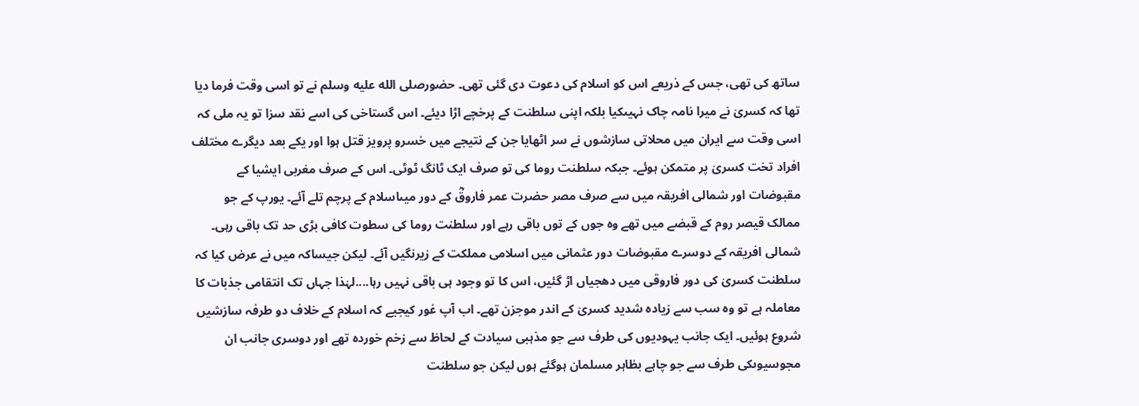ساتھ کی تھی، جس کے ذریعے اس کو اسلام کی دعوت دی گئی تھی۔ حضورصلى الله عليه وسلم نے تو اسی وقت فرما دیا تھا کہ کسریٰ نے میرا نامہ چاک نہیںکیا بلکہ اپنی سلطنت کے پرخچے اڑا دیئے۔ اس گستاخی کی اسے نقد سزا تو یہ ملی کہ اسی وقت سے ایران میں محلاتی سازشوں نے سر اٹھایا جن کے نتیجے میں خسرو پرویز قتل ہوا اور یکے بعد دیگرے مختلف افراد تخت کسریٰ پر متمکن ہوئے۔ جبکہ سلطنت روما کی تو صرف ایک ٹانگ ٹوٹی۔ اس کے صرف مغربی ایشیا کے مقبوضات اور شمالی افریقہ میں سے صرف مصر حضرت عمر فاروقؓ کے دور میںاسلام کے پرچم تلے آئے۔ یورپ کے جو ممالک قیصر روم کے قبضے میں تھے وہ جوں کے توں باقی رہے اور سلطنت روما کی سطوت کافی بڑی حد تک باقی رہی۔ شمالی افریقہ کے دوسرے مقبوضات دور عثمانی میں اسلامی مملکت کے زیرنگیں آئے۔ لیکن جیساکہ میں نے عرض کیا کہ سلطنت کسریٰ کی دور فاروقی میں دھجیاں اڑ گئیں، اس کا تو وجود ہی باقی نہیں رہا....لہٰذا جہاں تک انتقامی جذبات کا معاملہ ہے تو وہ سب سے زیادہ شدید کسریٰ کے اندر موجزن تھے۔ اب آپ غور کیجیے کہ اسلام کے خلاف دو طرفہ سازشیں شروع ہوئیں۔ ایک جانب یہودیوں کی طرف سے جو مذہبی سیادت کے لحاظ سے زخم خوردہ تھے اور دوسری جانب ان مجوسیوںکی طرف سے جو چاہے بظاہر مسلمان ہوگئے ہوں لیکن جو سلطنت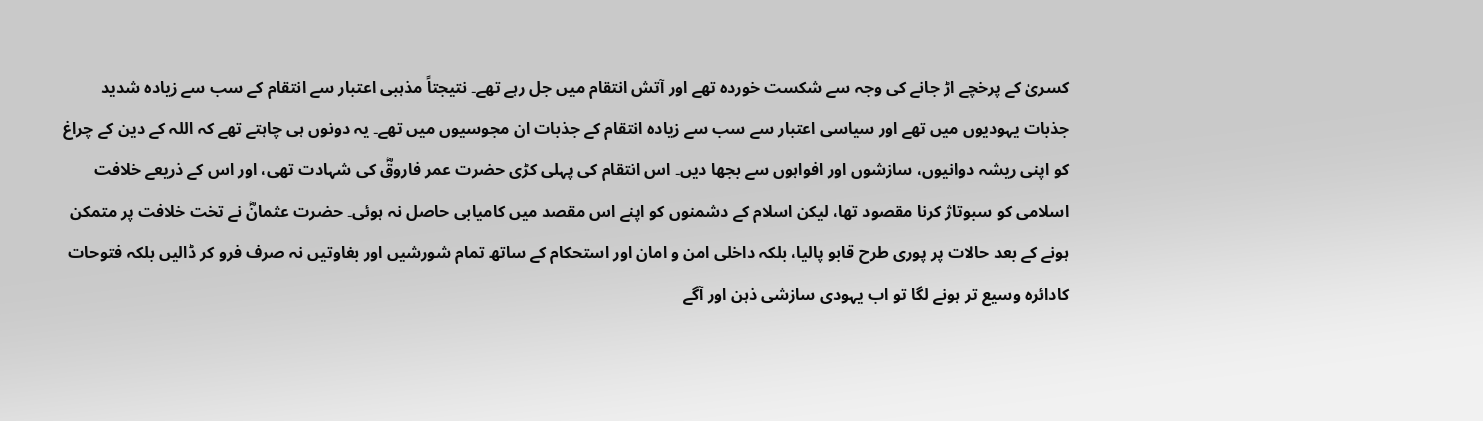کسریٰ کے پرخچے اڑ جانے کی وجہ سے شکست خوردہ تھے اور آتش انتقام میں جل رہے تھے۔ نتیجتاً مذہبی اعتبار سے انتقام کے سب سے زیادہ شدید جذبات یہودیوں میں تھے اور سیاسی اعتبار سے سب سے زیادہ انتقام کے جذبات ان مجوسیوں میں تھے۔ یہ دونوں ہی چاہتے تھے کہ اللہ کے دین کے چراغ کو اپنی ریشہ دوانیوں، سازشوں اور افواہوں سے بجھا دیں۔ اس انتقام کی پہلی کڑی حضرت عمر فاروقؓ کی شہادت تھی، اور اس کے ذریعے خلافت اسلامی کو سبوتاژ کرنا مقصود تھا، لیکن اسلام کے دشمنوں کو اپنے اس مقصد میں کامیابی حاصل نہ ہوئی۔ حضرت عثمانؓ نے تخت خلافت پر متمکن ہونے کے بعد حالات پر پوری طرح قابو پالیا، بلکہ داخلی امن و امان اور استحکام کے ساتھ تمام شورشیں اور بغاوتیں نہ صرف فرو کر ڈالیں بلکہ فتوحات کادائرہ وسیع تر ہونے لگا تو اب یہودی سازشی ذہن اور آگے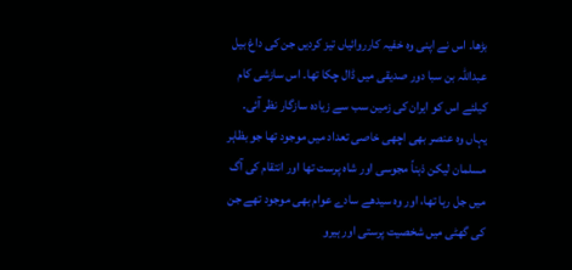بڑھا۔ اس نے اپنی وہ خفیہ کارروائیاں تیز کردیں جن کی داغ بیل عبداللہ بن سبا دور صدیقی میں ڈال چکا تھا۔ اس سازشی کام کیلئے اس کو ایران کی زمین سب سے زیادہ سازگار نظر آئی۔ یہاں وہ عنصر بھی اچھی خاصی تعداد میں موجود تھا جو بظاہر مسلمان لیکن ذہناً مجوسی اور شاہ پرست تھا اور انتقام کی آگ میں جل رہا تھا، اور وہ سیدھے سادے عوام بھی موجود تھے جن کی گھٹی میں شخصیت پرستی اور ہیرو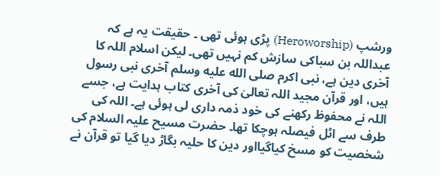ورشپ (Heroworship) پڑی ہوئی تھی ۔ حقیقت یہ ہے کہ عبداللہ بن سباکی سازش کم نہیں تھی۔ لیکن اسلام اللہ کا آخری دین ہے، نبی اکرم صلى الله عليه وسلم آخری نبی رسول ہیں، اور قرآن مجید اللہ تعالیٰ کی آخری کتاب ہدایت ہے، جسے اللہ نے محفوظ رکھنے کی خود ذمہ داری لی ہوئی ہے۔ اللہ کی طرف سے اٹل فیصلہ ہوچکا تھا۔ حضرت مسیح علیہ السلام کی شخصیت کو مسخ کیاگیااور دین کا حلیہ بگاڑ دیا گیا تو قرآن نے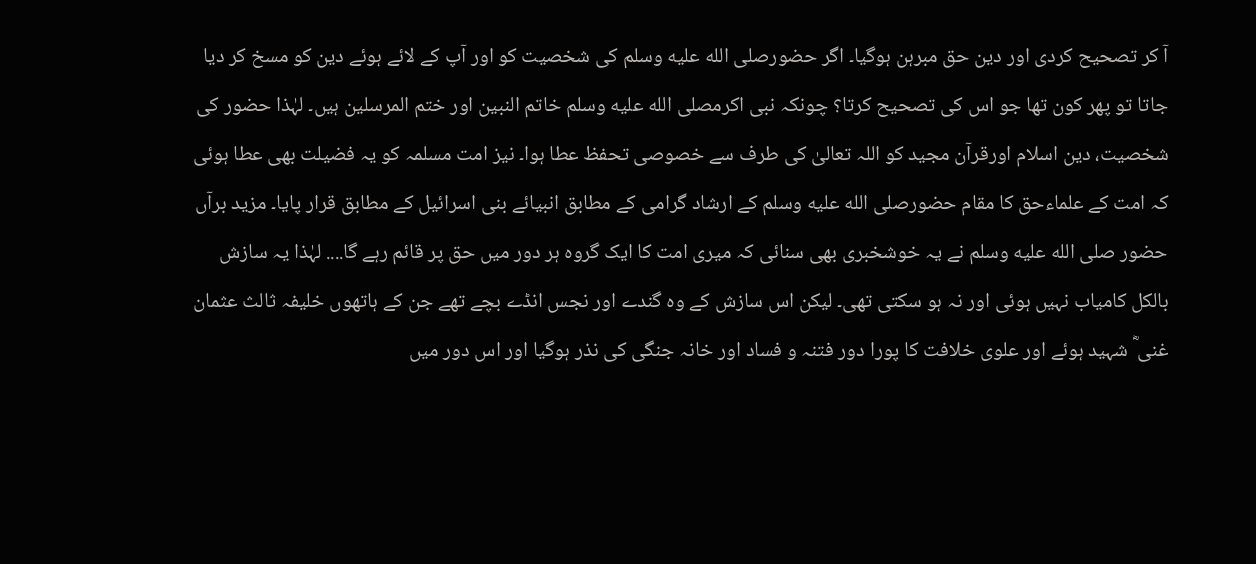آ کر تصحیح کردی اور دین حق مبرہن ہوگیا۔ اگر حضورصلى الله عليه وسلم کی شخصیت کو اور آپ کے لائے ہوئے دین کو مسخ کر دیا جاتا تو پھر کون تھا جو اس کی تصحیح کرتا؟ چونکہ نبی اکرمصلى الله عليه وسلم خاتم النبین اور ختم المرسلین ہیں۔ لہٰذا حضور کی شخصیت، دین اسلام اورقرآن مجید کو اللہ تعالیٰ کی طرف سے خصوصی تحفظ عطا ہوا۔ نیز امت مسلمہ کو یہ فضیلت بھی عطا ہوئی کہ امت کے علماءحق کا مقام حضورصلى الله عليه وسلم کے ارشاد گرامی کے مطابق انبیائے بنی اسرائیل کے مطابق قرار پایا۔ مزید برآں حضور صلى الله عليه وسلم نے یہ خوشخبری بھی سنائی کہ میری امت کا ایک گروہ ہر دور میں حق پر قائم رہے گا.... لہٰذا یہ سازش بالکل کامیاب نہیں ہوئی اور نہ ہو سکتی تھی۔ لیکن اس سازش کے وہ گندے اور نجس انڈے بچے تھے جن کے ہاتھوں خلیفہ ثالث عثمان غنی ؓ شہید ہوئے اور علوی خلافت کا پورا دور فتنہ و فساد اور خانہ جنگی کی نذر ہوگیا اور اس دور میں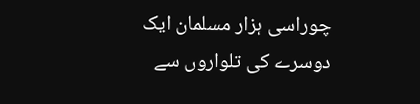چوراسی ہزار مسلمان ایک دوسرے کی تلواروں سے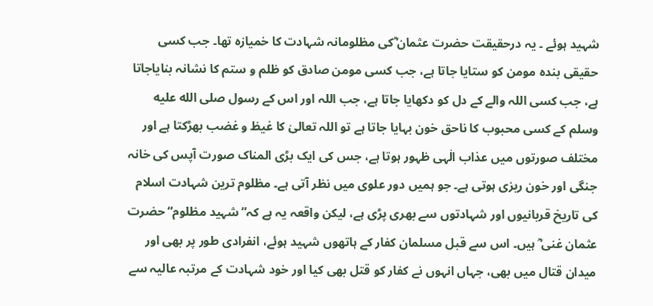شہید ہوئے ۔ یہ درحقیقت حضرت عثمان ؓکی مظلومانہ شہادت کا خمیازہ تھا۔ جب کسی حقیقی بندہ مومن کو ستایا جاتا ہے، جب کسی مومن صادق کو ظلم و ستم کا نشانہ بنایاجاتا ہے، جب کسی اللہ والے کے دل کو دکھایا جاتا ہے، جب اللہ اور اس کے رسول صلى الله عليه وسلم کے کسی محبوب کا ناحق خون بہایا جاتا ہے تو اللہ تعالیٰ کا غیظ و غضب بھڑکتا ہے اور مختلف صورتوں میں عذاب الٰہی ظہور ہوتا ہے، جس کی ایک بڑی المناک صورت آپس کی خانہ جنگی اور خون ریزی ہوتی ہے۔ جو ہمیں دور علوی میں نظر آتی ہے۔ مظلوم ترین شہادت اسلام کی تاریخ قربانیوں اور شہادتوں سے بھری پڑی ہے، لیکن واقعہ یہ ہے کہ”شہید مظلوم“ حضرت عثمان غنی ؓ ہیں۔ اس سے قبل مسلمان کفار کے ہاتھوں شہید ہوئے، انفرادی طور پر بھی اور میدان قتال میں بھی، جہاں انہوں نے کفار کو قتل بھی کیا اور خود شہادت کے مرتبہ عالیہ سے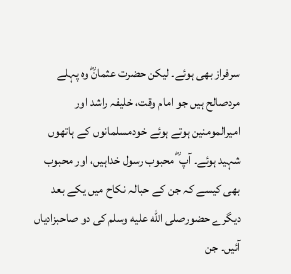سرفراز بھی ہوئے۔ لیکن حضرت عثمانؓ وہ پہلے مردصالح ہیں جو امام وقت، خلیفہ راشد اور امیرالمومنین ہوتے ہوئے خودمسلمانوں کے ہاتھوں شہید ہوئے۔ آپ ؓ محبوب رسول خداہیں، اور محبوب بھی کیسے کہ جن کے حبالہ نکاح میں یکے بعد دیگرے حضورصلى الله عليه وسلم کی دو صاحبزادیاں آئیں۔ جن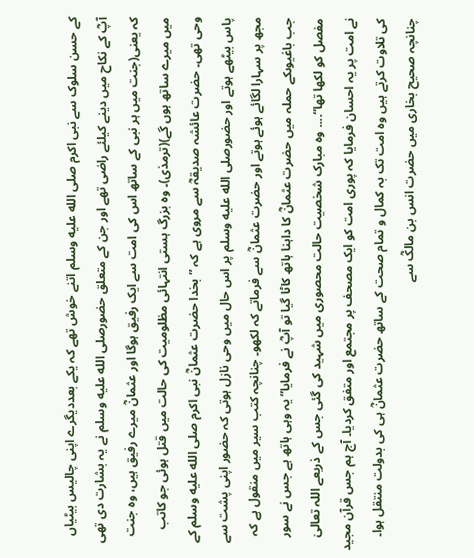کے حسن سلوک سے نبی اکرم صلى الله عليه وسلم اتنے خوش تھے کہ یکے بعددیگرے اپنی چالیس بیٹیاں آپؓ کے نکاح میں دینے کیلئے راضی تھے اور جن کے متعلق حضورصلى الله عليه وسلم نے یہ بشارت دی تھی کہ یعنی(جنت میں ہر نبی کے ساتھ اس کی امت سے ایک رفیق ہوگا اور عثمانؓ میرے رفیق ہیں، وہ جنت میں میرے ساتھ ہوں گے)(ترمذی)۔ وہ بزرگ ہستی انتہائی مظلومیت کی حالت میں قتل ہوئی جو کاتب وحی تھی۔ حضرت عائشہ صدیقہؓ سے مروی ہے کہ ”بخدا حضرت عثمانؓ نبی اکرم صلى الله عليه وسلم کے پاس بیٹھے ہوتے اور حضورصلى الله عليه وسلم پر اس حال میں وحی نازل ہوتی کہ حضور اپنی پشت سے مجھ پر سہارا لگائے ہوئے ہوتے اور حضرت عثمانؓ سے فرماتے کہ لکھو۔ چنانچہ کتب سیر میں منقول ہے کہ جب باغیوںکے حملہ میں حضرت عثمانؓ کا داہنا ہاتھ کاٹا گیا تو آپؓ نے فرمایا” یہ وہی ہاتھ ہے جس نے سور مفصل کو لکھا تھا“.... وہ مبارک شخصیت حالت محصوری میں شہید کی گئی جس کے ذریعے اللہ تعالیٰ نے امت پر یہ احسان فرمایا کہ پوری امت کو ایک مصحف پر مجتمع اور متفق کردیا۔ آج ہم جس قرآن مجید کی تلاوت کرتے ہیں وہ امت تک بہ کمال و تمام صحت کے ساتھ حضرت عثمانؓ ہی کی بدولت منتقل ہوا۔ چنانچہ صحیح بخاری میں حضرت انس بن مالکؓ سے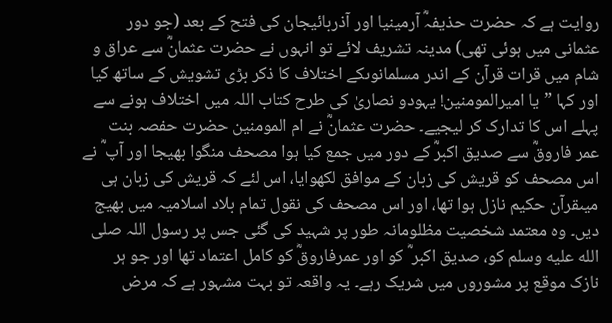روایت ہے کہ حضرت حذیفہؓ آرمینیا اور آذربائیجان کی فتح کے بعد (جو دور عثمانی میں ہوئی تھی) مدینہ تشریف لائے تو انہوں نے حضرت عثمانؓ سے عراق و شام میں قرات قرآن کے اندر مسلمانوںکے اختلاف کا ذکر بڑی تشویش کے ساتھ کیا اور کہا ”یا امیرالمومنین! یہودو نصاریٰ کی طرح کتاب اللہ میں اختلاف ہونے سے پہلے اس کا تدارک کر لیجیے۔ حضرت عثمانؓ نے ام المومنین حضرت حفصہ بنت عمر فاروقؓ سے صدیق اکبرؓ کے دور میں جمع کیا ہوا مصحف منگوا بھیجا اور آپ ؓ نے اس مصحف کو قریش کی زبان کے موافق لکھوایا، اس لئے کہ قریش کی زبان ہی میںقرآن حکیم نازل ہوا تھا، اور اس مصحف کی نقول تمام بلاد اسلامیہ میں بھیج دیں۔ وہ معتمد شخصیت مظلومانہ طور پر شہید کی گئی جس پر رسول اللہ صلى الله عليه وسلم کو، صدیق اکبر ؓ کو اور عمرفاروقؓ کو کامل اعتماد تھا اور جو ہر نازک موقع پر مشوروں میں شریک رہے۔ یہ واقعہ تو بہت مشہور ہے کہ مرض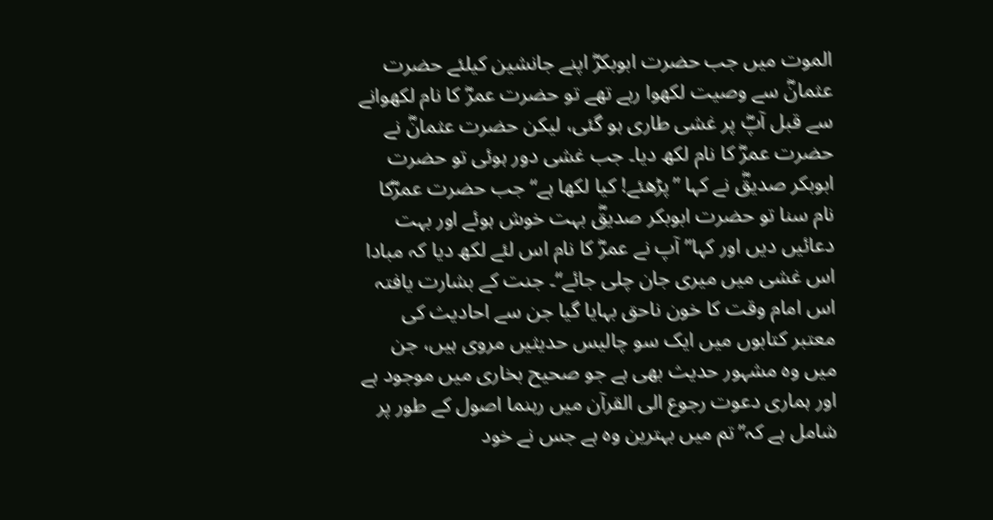الموت میں جب حضرت ابوبکرؓ اپنے جانشین کیلئے حضرت عثمانؓ سے وصیت لکھوا رہے تھے تو حضرت عمرؓ کا نام لکھوانے سے قبل آپؓ پر غشی طاری ہو گئی، لیکن حضرت عثمانؓ نے حضرت عمرؓ کا نام لکھ دیا۔ جب غشی دور ہوئی تو حضرت ابوبکر صدیقؓ نے کہا ”پڑھئے! کیا لکھا ہے“ جب حضرت عمرؓکا نام سنا تو حضرت ابوبکر صدیقؓ بہت خوش ہوئے اور بہت دعائیں دیں اور کہا” آپ نے عمرؓ کا نام اس لئے لکھ دیا کہ مبادا اس غشی میں میری جان چلی جائے“۔ جنت کے بشارت یافتہ اس امام وقت کا خون ناحق بہایا گیا جن سے احادیث کی معتبر کتابوں میں ایک سو چالیس حدیثیں مروی ہیں، جن میں وہ مشہور حدیث بھی ہے جو صحیح بخاری میں موجود ہے اور ہماری دعوت رجوع الی القرآن میں رہنما اصول کے طور پر شامل ہے کہ”تم میں بہترین وہ ہے جس نے خود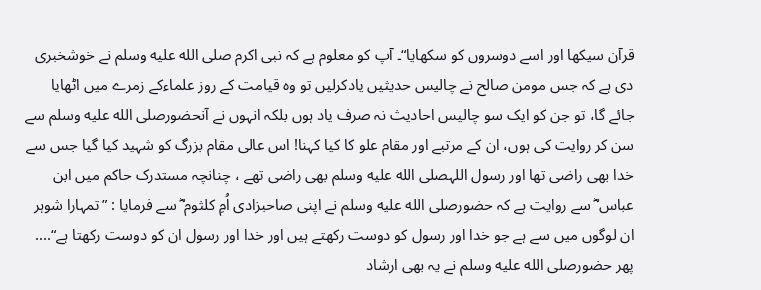قرآن سیکھا اور اسے دوسروں کو سکھایا“۔ آپ کو معلوم ہے کہ نبی اکرم صلى الله عليه وسلم نے خوشخبری دی ہے کہ جس مومن صالح نے چالیس حدیثیں یادکرلیں تو وہ قیامت کے روز علماءکے زمرے میں اٹھایا جائے گا، تو جن کو ایک سو چالیس احادیث نہ صرف یاد ہوں بلکہ انہوں نے آنحضورصلى الله عليه وسلم سے سن کر روایت کی ہوں، ان کے مرتبے اور مقام علو کا کیا کہنا! اس عالی مقام بزرگ کو شہید کیا گیا جس سے خدا بھی راضی تھا اور رسول اللہصلى الله عليه وسلم بھی راضی تھے ، چنانچہ مستدرک حاکم میں ابن عباس ؓ سے روایت ہے کہ حضورصلى الله عليه وسلم نے اپنی صاحبزادی اُمِ کلثوم ؓ سے فرمایا : ”تمہارا شوہر ان لوگوں میں سے ہے جو خدا اور رسول کو دوست رکھتے ہیں اور خدا اور رسول ان کو دوست رکھتا ہے“.... پھر حضورصلى الله عليه وسلم نے یہ بھی ارشاد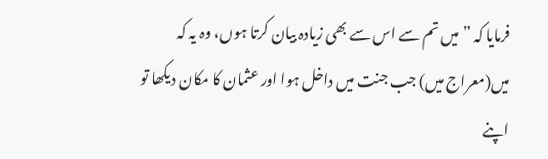فرمایا کہ ” میں تم سے اس سے بھی زیادہ بیان کرتا ہوں، وہ یہ کہ میں(معراج میں) جب جنت میں داخل ہوا اور عثمان کا مکان دیکھا تو اپنے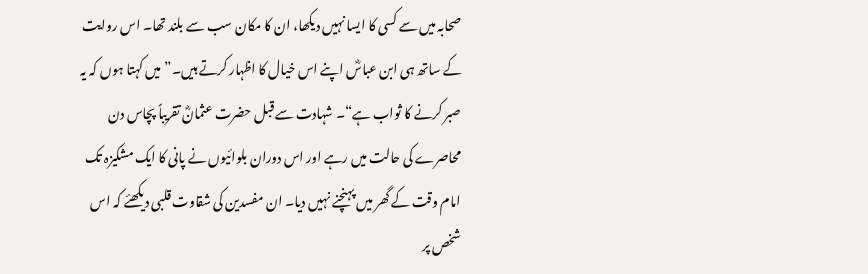صحابہ میں سے کسی کا ایسا نہیں دیکھا، ان کا مکان سب سے بلند تھا۔ اس روایت کے ساتھ ہی ابن عباسؓ اپنے اس خیال کا اظہار کرتے ہیں۔”میں کہتا ہوں کہ یہ صبر کرنے کا ثواب ہے“۔ شہادت سے قبل حضرت عثمانؓ تقریباً پچاس دن محاصرے کی حالت میں رہے اور اس دوران بلوائیوں نے پانی کا ایک مشکیزہ تک امام وقت کے گھر میں پہنچنے نہیں دیا۔ ان مفسدین کی شقاوت قلبی دیکھئے کہ اس شخص پر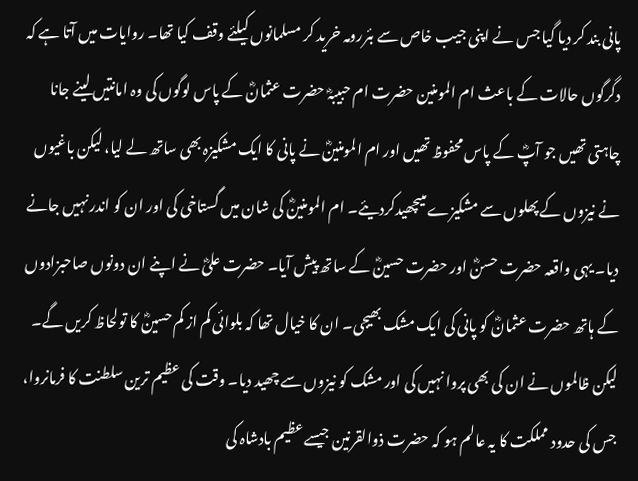پانی بند کر دیا گیا جس نے اپنی جیب خاص سے بئررومہ خرید کر مسلمانوں کیلئے وقف کیا تھا۔ روایات میں آتا ہے کہ دگرگوں حالات کے باعث ام المومنین حضرت ام حبیبہؓ حضرت عثمانؓ کے پاس لوگوں کی وہ امانتیں لینے جانا چاہتی تھیں جو آپؓ کے پاس محفوظ تھیں اور ام المومنینؓ نے پانی کا ایک مشکیزہ بھی ساتھ لے لیا، لیکن باغیوں نے نیزوں کے پھلوں سے مشکیزے میںچھیدکردیئے۔ ام المومنینؓ کی شان میں گستاخی کی اور ان کو اندر نہیں جانے دیا۔ یہی واقعہ حضرت حسنؓ اور حضرت حسینؓ کے ساتھ پیش آیا۔ حضرت علیؓ نے اپنے ان دونوں صاحبزادوں کے ہاتھ حضرت عثمانؓ کو پانی کی ایک مشک بھیجی۔ ان کا خیال تھا کہ بلوائی کم از کم حسینؓ کا تولحاظ کریں گے۔ لیکن ظالموں نے ان کی بھی پروا نہیں کی اور مشک کو نیزوں سے چھید دیا۔ وقت کی عظیم ترین سلطنت کا فرمانروا، جس کی حدود مملکت کا یہ عالم ہو کہ حضرت ذوالقرنین جیسے عظیم بادشاہ کی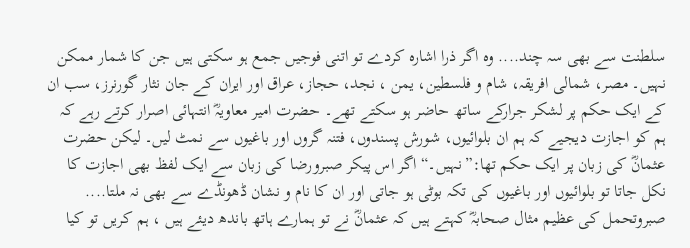سلطنت سے بھی سہ چند.... وہ اگر ذرا اشارہ کردے تو اتنی فوجیں جمع ہو سکتی ہیں جن کا شمار ممکن نہیں۔ مصر، شمالی افریقہ، شام و فلسطین، یمن ، نجد، حجاز، عراق اور ایران کے جان نثار گورنرز، سب ان کے ایک حکم پر لشکر جرارکے ساتھ حاضر ہو سکتے تھے۔ حضرت امیر معاویہؓ انتہائی اصرار کرتے رہے کہ ہم کو اجازت دیجیے کہ ہم ان بلوائیوں، شورش پسندوں، فتنہ گروں اور باغیوں سے نمٹ لیں۔ لیکن حضرت عثمانؓ کی زبان پر ایک حکم تھا:”نہیں۔“ اگر اس پیکر صبرورضا کی زبان سے ایک لفظ بھی اجازت کا نکل جاتا تو بلوائیوں اور باغیوں کی تکہ بوٹی ہو جاتی اور ان کا نام و نشان ڈھونڈے سے بھی نہ ملتا.... صبروتحمل کی عظیم مثال صحابہؓ کہتے ہیں کہ عثمانؓ نے تو ہمارے ہاتھ باندھ دیئے ہیں ، ہم کریں تو کیا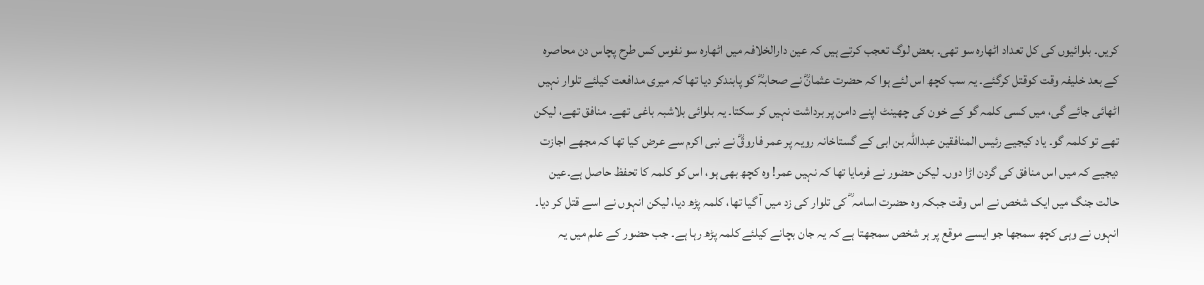کریں۔ بلوائیوں کی کل تعداد اٹھارہ سو تھی۔ بعض لوگ تعجب کرتے ہیں کہ عین دارالخلافہ میں اٹھارہ سو نفوس کس طرح پچاس دن محاصرہ کے بعد خلیفہ وقت کوقتل کرگئے۔ یہ سب کچھ اس لئے ہوا کہ حضرت عثمانؓ نے صحابہؓ کو پابندکر دیا تھا کہ میری مدافعت کیلئے تلوار نہیں اٹھائی جائے گی، میں کسی کلمہ گو کے خون کی چھینٹ اپنے دامن پر برداشت نہیں کر سکتا۔ یہ بلوائی بلاشبہ باغی تھے۔ منافق تھے، لیکن تھے تو کلمہ گو۔ یاد کیجیے رئیس المنافقین عبداللہ بن ابی کے گستاخانہ رویہ پر عمر فاروقؓ نے نبی اکرم سے عرض کیا تھا کہ مجھے اجازت دیجیے کہ میں اس منافق کی گردن اڑا دوں۔ لیکن حضور نے فرمایا تھا کہ نہیں عمر! وہ کچھ بھی ہو، اس کو کلمہ کا تحفظ حاصل ہے۔عین حالت جنگ میں ایک شخص نے اس وقت جبکہ وہ حضرت اسامہ ؓ کی تلوار کی زد میں آ گیا تھا، کلمہ پڑھ دیا، لیکن انہوں نے اسے قتل کر دیا۔ انہوں نے وہی کچھ سمجھا جو ایسے موقع پر ہر شخص سمجھتا ہے کہ یہ جان بچانے کیلئے کلمہ پڑھ رہا ہے۔ جب حضور کے علم میں یہ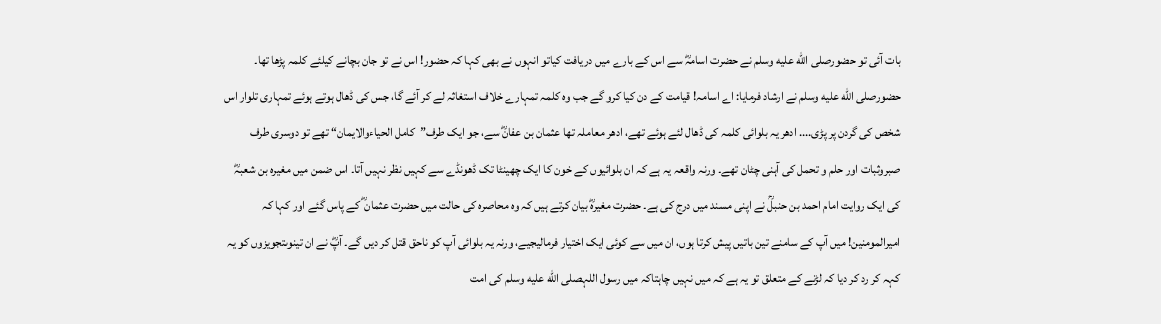بات آئی تو حضورصلى الله عليه وسلم نے حضرت اسامہؓ سے اس کے بارے میں دریافت کیاتو انہوں نے بھی کہا کہ حضور! اس نے تو جان بچانے کیلئے کلمہ پڑھا تھا۔ حضورصلى الله عليه وسلم نے ارشاد فرمایا: اے اسامہ! قیامت کے دن کیا کرو گے جب وہ کلمہ تمہارے خلاف استغاثہ لے کر آئے گا، جس کی ڈھال ہوتے ہوئے تمہاری تلوار اس شخص کی گردن پر پڑی.... ادھر یہ بلوائی کلمہ کی ڈھال لئے ہوئے تھے، ادھر معاملہ تھا عثمان بن عفانؓ سے، جو ایک طرف”کامل الحیاءوالایمان“ تھے تو دوسری طرف صبروثبات اور حلم و تحمل کی آہنی چٹان تھے۔ ورنہ واقعہ یہ ہے کہ ان بلوائیوں کے خون کا ایک چھینٹا تک ڈھونڈے سے کہیں نظر نہیں آتا۔ اس ضمن میں مغیرہ بن شعبہؓ کی ایک روایت امام احمد بن حنبلؒ نے اپنی مسند میں درج کی ہے۔ حضرت مغیرہؓ بیان کرتے ہیں کہ وہ محاصرہ کی حالت میں حضرت عثمان ؓ کے پاس گئے اور کہا کہ امیرالمومنین! میں آپ کے سامنے تین باتیں پیش کرتا ہوں، ان میں سے کوئی ایک اختیار فرمالیجیے، ورنہ یہ بلوائی آپ کو ناحق قتل کر دیں گے۔ آپؓ نے ان تینوںتجویزوں کو یہ کہہ کر رد کر دیا کہ لڑنے کے متعلق تو یہ ہے کہ میں نہیں چاہتاکہ میں رسول اللہصلى الله عليه وسلم کی امت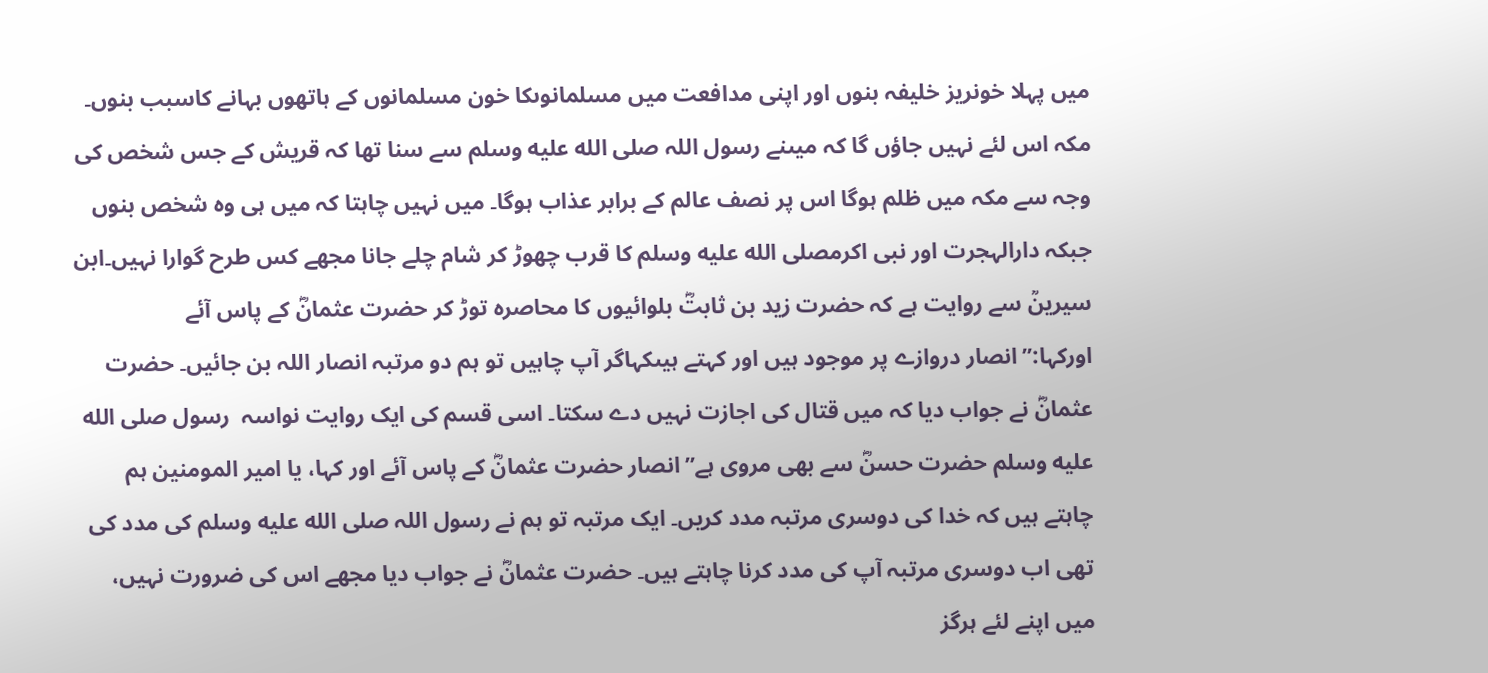میں پہلا خونریز خلیفہ بنوں اور اپنی مدافعت میں مسلمانوںکا خون مسلمانوں کے ہاتھوں بہانے کاسبب بنوں۔ مکہ اس لئے نہیں جاؤں گا کہ میںنے رسول اللہ صلى الله عليه وسلم سے سنا تھا کہ قریش کے جس شخص کی وجہ سے مکہ میں ظلم ہوگا اس پر نصف عالم کے برابر عذاب ہوگا۔ میں نہیں چاہتا کہ میں ہی وہ شخص بنوں جبکہ دارالہجرت اور نبی اکرمصلى الله عليه وسلم کا قرب چھوڑ کر شام چلے جانا مجھے کس طرح گوارا نہیں۔ابن سیرینؒ سے روایت ہے کہ حضرت زید بن ثابتؓ بلوائیوں کا محاصرہ توڑ کر حضرت عثمانؓ کے پاس آئے اورکہا:”انصار دروازے پر موجود ہیں اور کہتے ہیںکہاگر آپ چاہیں تو ہم دو مرتبہ انصار اللہ بن جائیں۔ حضرت عثمانؓ نے جواب دیا کہ میں قتال کی اجازت نہیں دے سکتا۔ اسی قسم کی ایک روایت نواسہ  رسول صلى الله عليه وسلم حضرت حسنؓ سے بھی مروی ہے”انصار حضرت عثمانؓ کے پاس آئے اور کہا، یا امیر المومنین ہم چاہتے ہیں کہ خدا کی دوسری مرتبہ مدد کریں۔ ایک مرتبہ تو ہم نے رسول اللہ صلى الله عليه وسلم کی مدد کی تھی اب دوسری مرتبہ آپ کی مدد کرنا چاہتے ہیں۔ حضرت عثمانؓ نے جواب دیا مجھے اس کی ضرورت نہیں، میں اپنے لئے ہرگز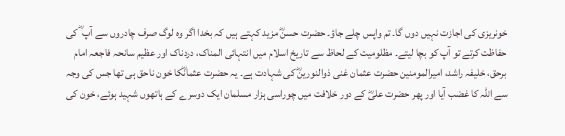خونریزی کی اجازت نہیں دوں گا۔ تم واپس چلے جاؤ۔ حضرت حسنؓ مزید کہتے ہیں کہ بخدا اگر وہ لوگ صرف چادروں سے آپ ؓ کی حفاظت کرتے تو آپ کو بچا لیتے۔ مظلومیت کے لحاظ سے تاریخ اسلام میں انتہائی المناک، دردناک اور عظیم سانحہ فاجعہ امام برحق، خلیفہ راشد، امیرالمومنین حضرت عثمان غنی ذوالنورینؓ کی شہادت ہے۔ یہ حضرت عثمانؓکا خون ناحق ہی تھا جس کی وجہ سے اللہ کا غضب آیا اور پھر حضرت علیؓ کے دور خلافت میں چوراسی ہزار مسلمان ایک دوسرے کے ہاتھوں شہید ہوئے، خون کی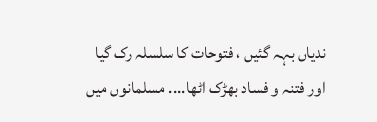ندیاں بہہ گئیں ، فتوحات کا سلسلہ رک گیا اور فتنہ و فساد بھڑک اٹھا.... مسلمانوں میں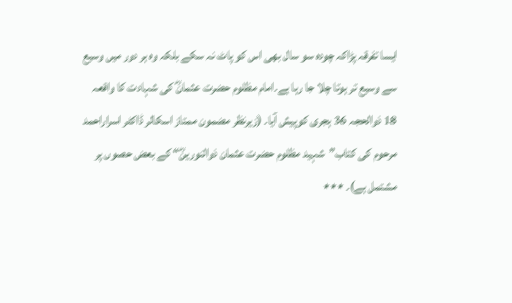ایسا تفرقہ پڑاکہ چودہ سو سال بھی اس کو پاٹ نہ سکے بلکہ وہ ہر دور میں وسیع سے وسیع تر ہوتا چلا جا رہا ہے۔امام مظلوم حضرت عثمانؓ کی شہادت کا واقعہ 18 ذوالحجہ 36 ہجری کوپیش آیا۔ (زیرنظر مضمون ممتاز اسکالر ڈاکٹر اسراراحمد مرحوم کی کتاب”شہید مظلوم حضرت عثمان ذوالنورینؓ“ کے بعض حصوں پر مشتمل ہے)۔ ٭٭٭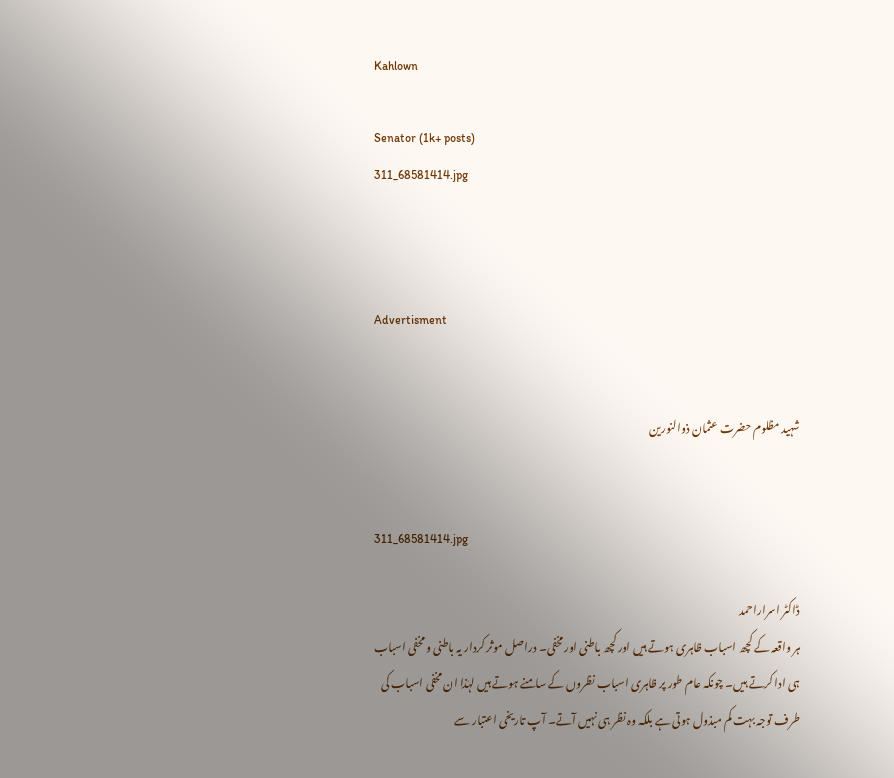Kahlown

Senator (1k+ posts)
311_68581414.jpg



Advertisment


شہید مظلوم حضرت عثمان ذوالنورین


311_68581414.jpg

ڈاکٹر اسراراحمد
ہر واقعہ کے کچھ اسباب ظاہری ہوتے ہیں اور کچھ باطنی اور مخفی۔ دراصل موثر کردار یہ باطنی و مخفی اسباب ہی ادا کرتے ہیں۔ چونکہ عام طور پر ظاہری اسباب نظروں کے سامنے ہوتے ہیں لہٰذا ان مخفی اسباب کی طرف توجہ بہت کم مبذول ہوتی ہے بلکہ وہ نظر ہی نہیں آتے۔ آپ تاریخی اعتبار سے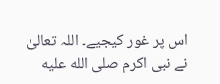اس پر غور کیجیے۔ اللہ تعالیٰ نے نبی اکرم صلى الله عليه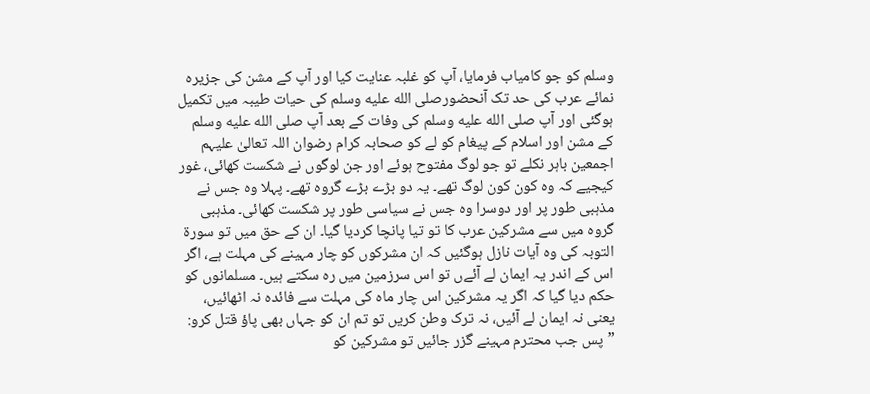وسلم کو جو کامیاب فرمایا، آپ کو غلبہ عنایت کیا اور آپ کے مشن کی جزیرہ نمائے عرب کی حد تک آنحضورصلى الله عليه وسلم کی حیات طیبہ میں تکمیل ہوگئی اور آپ صلى الله عليه وسلم کی وفات کے بعد آپ صلى الله عليه وسلم کے مشن اور اسلام کے پیغام کو لے کو صحابہ کرام رضوان اللہ تعالیٰ علیہم اجمعین باہر نکلے تو جو لوگ مفتوح ہوئے اور جن لوگوں نے شکست کھائی، غور کیجیے کہ وہ کون کون لوگ تھے۔ یہ دو بڑے بڑے گروہ تھے۔ پہلا وہ جس نے مذہبی طور پر اور دوسرا وہ جس نے سیاسی طور پر شکست کھائی۔ مذہبی گروہ میں سے مشرکین عرب کا تو تیا پانچا کردیا گیا۔ ان کے حق میں تو سورة التوبہ کی وہ آیات نازل ہوگئیں کہ ان مشرکوں کو چار مہینے کی مہلت ہے، اگر اس کے اندر یہ ایمان لے آئےں تو اس سرزمین میں رہ سکتے ہیں۔ مسلمانوں کو حکم دیا گیا کہ اگر یہ مشرکین اس چار ماہ کی مہلت سے فائدہ نہ اٹھائیں، یعنی نہ ایمان لے آئیں، نہ ترک وطن کریں تو تم ان کو جہاں بھی پاؤ قتل کرو: ”پس جب محترم مہینے گزر جائیں تو مشرکین کو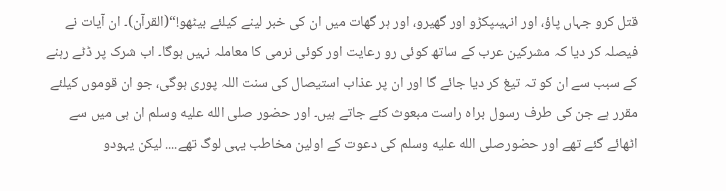قتل کرو جہاں پاؤ، اور انہیںپکڑو اور گھیرو، اور ہر گھات میں ان کی خبر لینے کیلئے بیٹھو!“(القرآن)۔ ان آیات نے فیصلہ کر دیا کہ مشرکین عرب کے ساتھ کوئی رو رعایت اور کوئی نرمی کا معاملہ نہیں ہوگا۔ اب شرک پر ڈٹے رہنے کے سبب سے ان کو تہ تیغ کر دیا جائے گا اور ان پر عذاب استیصال کی سنت اللہ پوری ہوگی، جو ان قوموں کیلئے مقرر ہے جن کی طرف رسول براہ راست مبعوث کئے جاتے ہیں۔ اور حضور صلى الله عليه وسلم ان ہی میں سے اٹھائے گئے تھے اور حضورصلى الله عليه وسلم کی دعوت کے اولین مخاطب یہی لوگ تھے.... لیکن یہودو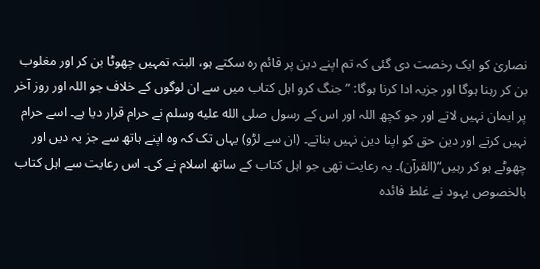نصاریٰ کو ایک رخصت دی گئی کہ تم اپنے دین پر قائم رہ سکتے ہو، البتہ تمہیں چھوٹا بن کر اور مغلوب بن کر رہنا ہوگا اور جزیہ ادا کرنا ہوگا: ”جنگ کرو اہل کتاب میں سے ان لوگوں کے خلاف جو اللہ اور روز آخر پر ایمان نہیں لاتے اور جو کچھ اللہ اور اس کے رسول صلى الله عليه وسلم نے حرام قرار دیا ہے۔ اسے حرام نہیں کرتے اور دین حق کو اپنا دین نہیں بناتے۔ (ان سے لڑو) یہاں تک کہ وہ اپنے ہاتھ سے جز یہ دیں اور چھوٹے ہو کر رہیں“(القرآن)۔ یہ رعایت تھی جو اہل کتاب کے ساتھ اسلام نے کی۔ اس رعایت سے اہل کتاب بالخصوص یہود نے غلط فائدہ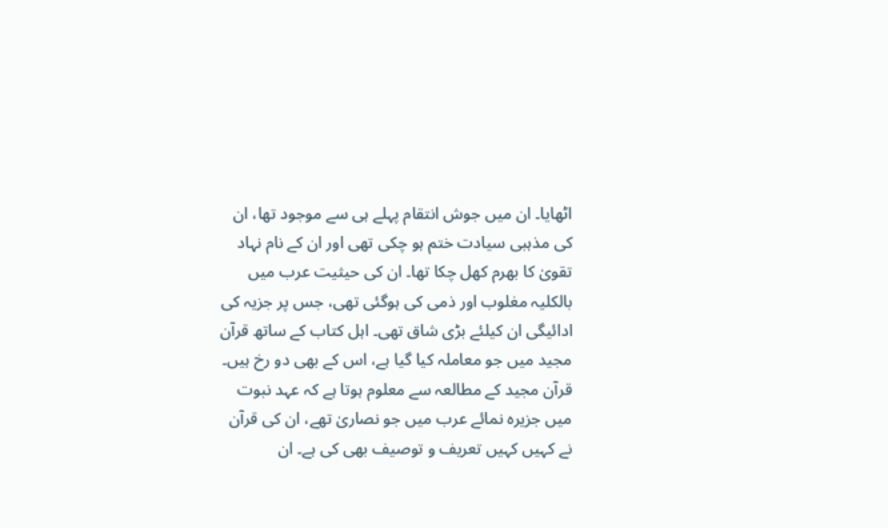اٹھایا۔ ان میں جوش انتقام پہلے ہی سے موجود تھا، ان کی مذہبی سیادت ختم ہو چکی تھی اور ان کے نام نہاد تقویٰ کا بھرم کھل چکا تھا۔ ان کی حیثیت عرب میں بالکلیہ مغلوب اور ذمی کی ہوگئی تھی، جس پر جزیہ کی ادائیگی ان کیلئے بڑی شاق تھی۔ اہل کتاب کے ساتھ قرآن مجید میں جو معاملہ کیا گیا ہے، اس کے بھی دو رخ ہیں۔ قرآن مجید کے مطالعہ سے معلوم ہوتا ہے کہ عہد نبوت میں جزیرہ نمائے عرب میں جو نصاریٰ تھے، ان کی قرآن نے کہیں کہیں تعریف و توصیف بھی کی ہے۔ ان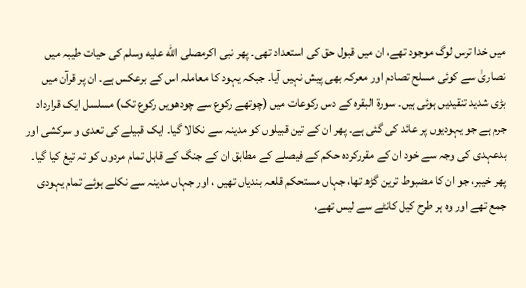میں خدا ترس لوگ موجود تھے، ان میں قبول حق کی استعداد تھی۔ پھر نبی اکرمصلى الله عليه وسلم کی حیات طیبہ میں نصاریٰ سے کوئی مسلح تصادم اور معرکہ بھی پیش نہیں آیا۔ جبکہ یہود کا معاملہ اس کے برعکس ہے۔ ان پر قرآن میں بڑی شدید تنقیدیں ہوئی ہیں۔ سورة البقرہ کے دس رکوعات میں (چوتھے رکوع سے چودھویں رکوع تک) مسلسل ایک قرارداد جرم ہے جو یہودیوں پر عائد کی گئی ہے۔ پھر ان کے تین قبیلوں کو مدینہ سے نکالا گیا۔ ایک قبیلے کی تعدی و سرکشی اور بدعہدی کی وجہ سے خود ان کے مقررکردہ حکم کے فیصلے کے مطابق ان کے جنگ کے قابل تمام مردوں کو تہ تیغ کیا گیا۔ پھر خیبر، جو ان کا مضبوط ترین گڑھ تھا، جہاں مستحکم قلعہ بندیاں تھیں ، اور جہاں مدینہ سے نکلے ہوئے تمام یہودی جمع تھے اور وہ ہر طرح کیل کانٹے سے لیس تھے،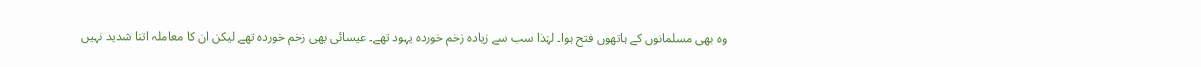وہ بھی مسلمانوں کے ہاتھوں فتح ہوا۔ لہٰذا سب سے زیادہ زخم خوردہ یہود تھے۔ عیسائی بھی زخم خوردہ تھے لیکن ان کا معاملہ اتنا شدید نہیں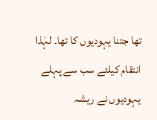تھا جتنا یہودیوں کا تھا۔ لہٰذا انتقام کیلئے سب سے پہلے یہودیوں نے ریشہ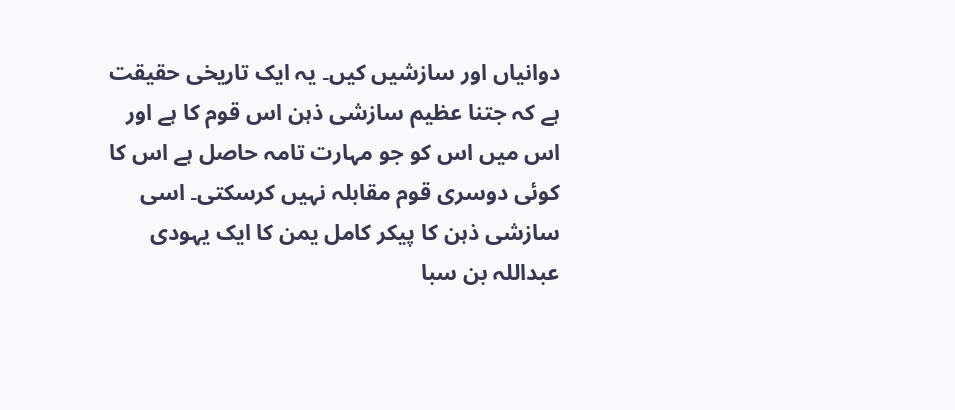دوانیاں اور سازشیں کیں۔ یہ ایک تاریخی حقیقت ہے کہ جتنا عظیم سازشی ذہن اس قوم کا ہے اور اس میں اس کو جو مہارت تامہ حاصل ہے اس کا کوئی دوسری قوم مقابلہ نہیں کرسکتی۔ اسی سازشی ذہن کا پیکر کامل یمن کا ایک یہودی عبداللہ بن سبا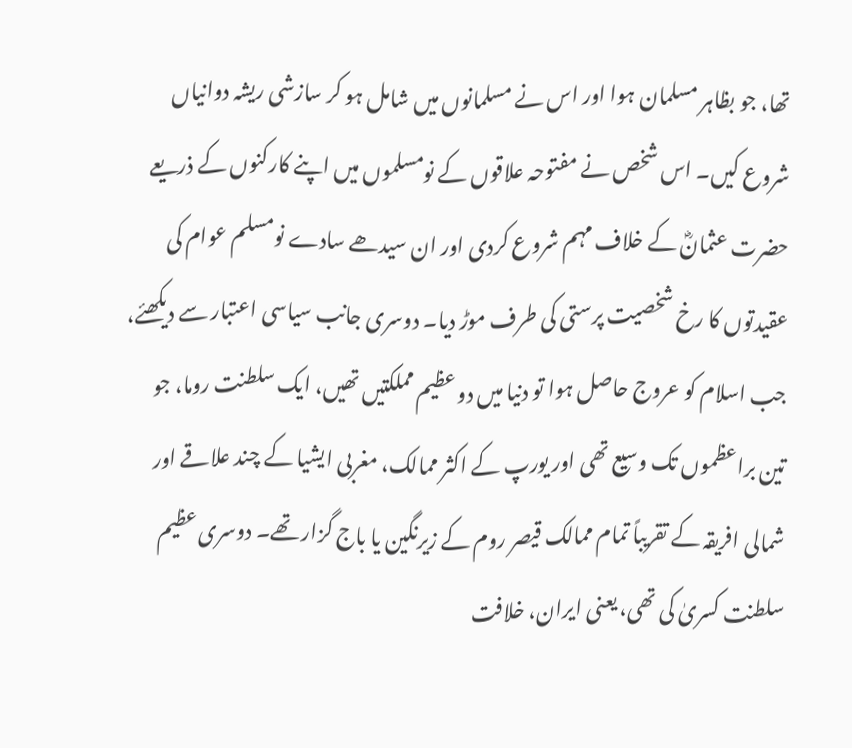تھا، جو بظاہر مسلمان ہوا اور اس نے مسلمانوں میں شامل ہو کر سازشی ریشہ دوانیاں شروع کیں۔ اس شخص نے مفتوحہ علاقوں کے نومسلموں میں اپنے کارکنوں کے ذریعے حضرت عثمانؓ کے خلاف مہم شروع کردی اور ان سیدھے سادے نومسلم عوام کی عقیدتوں کا رخ شخصیت پرستی کی طرف موڑ دیا۔ دوسری جانب سیاسی اعتبار سے دیکھئے، جب اسلام کو عروج حاصل ہوا تو دنیا میں دو عظیم مملکتیں تھیں، ایک سلطنت روما، جو تین براعظموں تک وسیع تھی اور یورپ کے اکثر ممالک، مغربی ایشیا کے چند علاقے اور شمالی افریقہ کے تقریباً تمام ممالک قیصر روم کے زیرنگین یا باج گزار تھے۔ دوسری عظیم سلطنت کسریٰ کی تھی، یعنی ایران، خلافت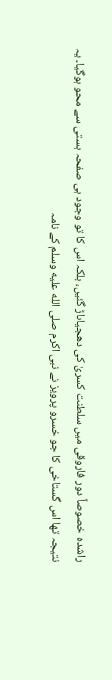راشدہ خصوصاً دور فاروقی میں سلطنت کسریٰ کی دھجیاںاڑ گئیں، بلکہ اس کا تو وجود ہی صفحہ ہستی سے محو ہوگیا۔ یہ نتیجہ تھا اس گستاخی کا جو خسرو پرویز نے نبی اکرم صلى الله عليه وسلم کے نامہ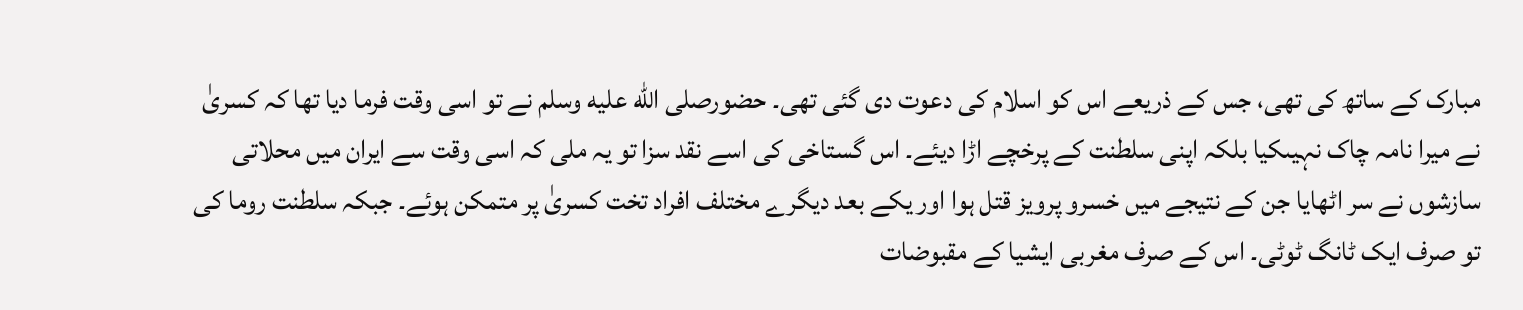مبارک کے ساتھ کی تھی، جس کے ذریعے اس کو اسلام کی دعوت دی گئی تھی۔ حضورصلى الله عليه وسلم نے تو اسی وقت فرما دیا تھا کہ کسریٰ نے میرا نامہ چاک نہیںکیا بلکہ اپنی سلطنت کے پرخچے اڑا دیئے۔ اس گستاخی کی اسے نقد سزا تو یہ ملی کہ اسی وقت سے ایران میں محلاتی سازشوں نے سر اٹھایا جن کے نتیجے میں خسرو پرویز قتل ہوا اور یکے بعد دیگرے مختلف افراد تخت کسریٰ پر متمکن ہوئے۔ جبکہ سلطنت روما کی تو صرف ایک ٹانگ ٹوٹی۔ اس کے صرف مغربی ایشیا کے مقبوضات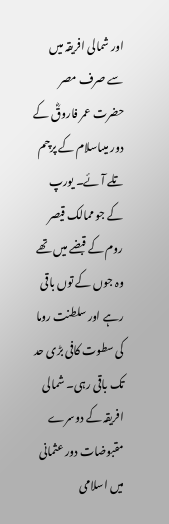اور شمالی افریقہ میں سے صرف مصر حضرت عمر فاروقؓ کے دور میںاسلام کے پرچم تلے آئے۔ یورپ کے جو ممالک قیصر روم کے قبضے میں تھے وہ جوں کے توں باقی رہے اور سلطنت روما کی سطوت کافی بڑی حد تک باقی رہی۔ شمالی افریقہ کے دوسرے مقبوضات دور عثمانی میں اسلامی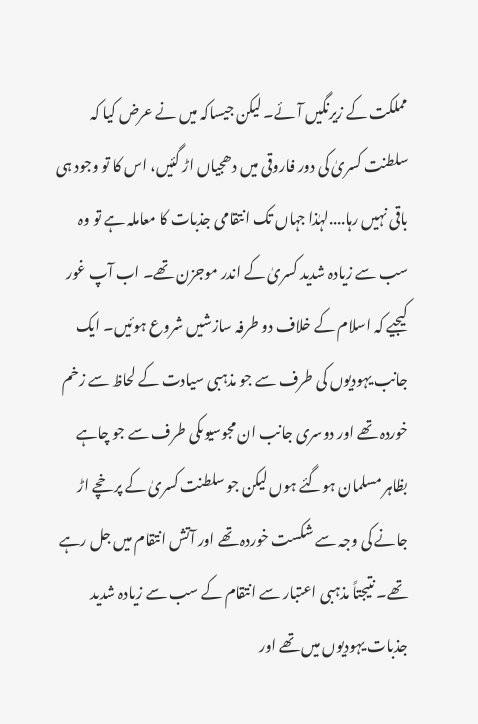مملکت کے زیرنگیں آئے۔ لیکن جیساکہ میں نے عرض کیا کہ سلطنت کسریٰ کی دور فاروقی میں دھجیاں اڑ گئیں، اس کا تو وجود ہی باقی نہیں رہا....لہٰذا جہاں تک انتقامی جذبات کا معاملہ ہے تو وہ سب سے زیادہ شدید کسریٰ کے اندر موجزن تھے۔ اب آپ غور کیجیے کہ اسلام کے خلاف دو طرفہ سازشیں شروع ہوئیں۔ ایک جانب یہودیوں کی طرف سے جو مذہبی سیادت کے لحاظ سے زخم خوردہ تھے اور دوسری جانب ان مجوسیوںکی طرف سے جو چاہے بظاہر مسلمان ہوگئے ہوں لیکن جو سلطنت کسریٰ کے پرخچے اڑ جانے کی وجہ سے شکست خوردہ تھے اور آتش انتقام میں جل رہے تھے۔ نتیجتاً مذہبی اعتبار سے انتقام کے سب سے زیادہ شدید جذبات یہودیوں میں تھے اور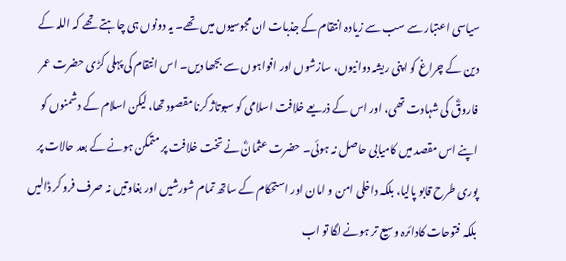سیاسی اعتبار سے سب سے زیادہ انتقام کے جذبات ان مجوسیوں میں تھے۔ یہ دونوں ہی چاہتے تھے کہ اللہ کے دین کے چراغ کو اپنی ریشہ دوانیوں، سازشوں اور افواہوں سے بجھا دیں۔ اس انتقام کی پہلی کڑی حضرت عمر فاروقؓ کی شہادت تھی، اور اس کے ذریعے خلافت اسلامی کو سبوتاژ کرنا مقصود تھا، لیکن اسلام کے دشمنوں کو اپنے اس مقصد میں کامیابی حاصل نہ ہوئی۔ حضرت عثمانؓ نے تخت خلافت پر متمکن ہونے کے بعد حالات پر پوری طرح قابو پالیا، بلکہ داخلی امن و امان اور استحکام کے ساتھ تمام شورشیں اور بغاوتیں نہ صرف فرو کر ڈالیں بلکہ فتوحات کادائرہ وسیع تر ہونے لگا تو اب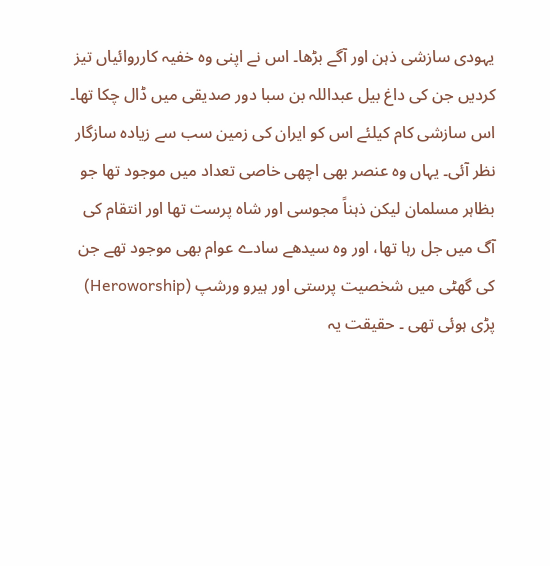یہودی سازشی ذہن اور آگے بڑھا۔ اس نے اپنی وہ خفیہ کارروائیاں تیز کردیں جن کی داغ بیل عبداللہ بن سبا دور صدیقی میں ڈال چکا تھا۔ اس سازشی کام کیلئے اس کو ایران کی زمین سب سے زیادہ سازگار نظر آئی۔ یہاں وہ عنصر بھی اچھی خاصی تعداد میں موجود تھا جو بظاہر مسلمان لیکن ذہناً مجوسی اور شاہ پرست تھا اور انتقام کی آگ میں جل رہا تھا، اور وہ سیدھے سادے عوام بھی موجود تھے جن کی گھٹی میں شخصیت پرستی اور ہیرو ورشپ (Heroworship) پڑی ہوئی تھی ۔ حقیقت یہ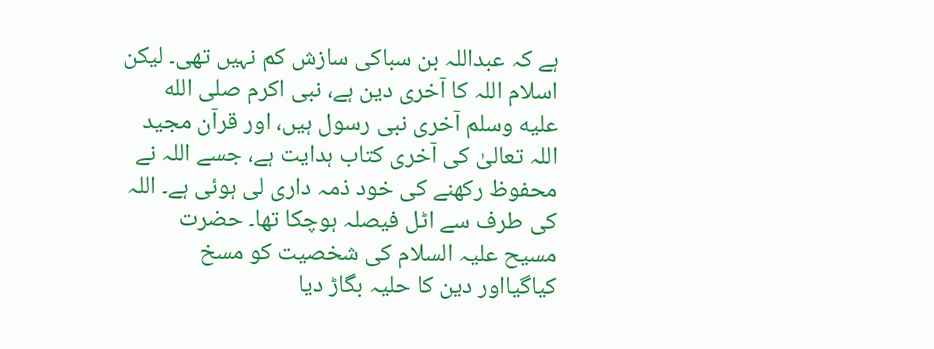ہے کہ عبداللہ بن سباکی سازش کم نہیں تھی۔ لیکن اسلام اللہ کا آخری دین ہے، نبی اکرم صلى الله عليه وسلم آخری نبی رسول ہیں، اور قرآن مجید اللہ تعالیٰ کی آخری کتاب ہدایت ہے، جسے اللہ نے محفوظ رکھنے کی خود ذمہ داری لی ہوئی ہے۔ اللہ کی طرف سے اٹل فیصلہ ہوچکا تھا۔ حضرت مسیح علیہ السلام کی شخصیت کو مسخ کیاگیااور دین کا حلیہ بگاڑ دیا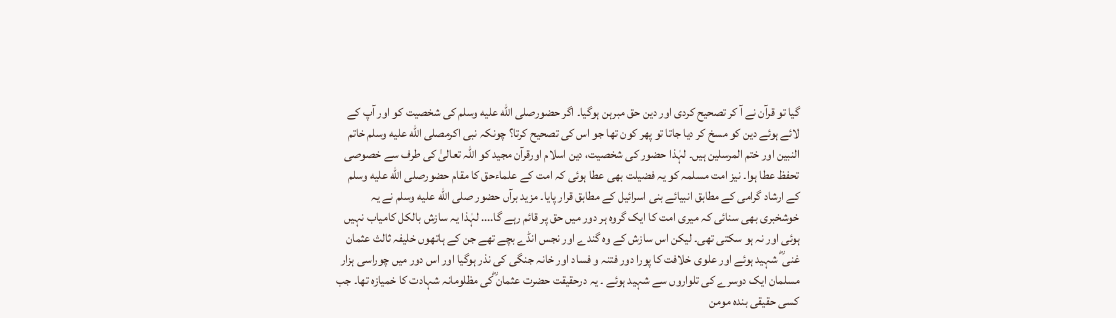گیا تو قرآن نے آ کر تصحیح کردی اور دین حق مبرہن ہوگیا۔ اگر حضورصلى الله عليه وسلم کی شخصیت کو اور آپ کے لائے ہوئے دین کو مسخ کر دیا جاتا تو پھر کون تھا جو اس کی تصحیح کرتا؟ چونکہ نبی اکرمصلى الله عليه وسلم خاتم النبین اور ختم المرسلین ہیں۔ لہٰذا حضور کی شخصیت، دین اسلام اورقرآن مجید کو اللہ تعالیٰ کی طرف سے خصوصی تحفظ عطا ہوا۔ نیز امت مسلمہ کو یہ فضیلت بھی عطا ہوئی کہ امت کے علماءحق کا مقام حضورصلى الله عليه وسلم کے ارشاد گرامی کے مطابق انبیائے بنی اسرائیل کے مطابق قرار پایا۔ مزید برآں حضور صلى الله عليه وسلم نے یہ خوشخبری بھی سنائی کہ میری امت کا ایک گروہ ہر دور میں حق پر قائم رہے گا.... لہٰذا یہ سازش بالکل کامیاب نہیں ہوئی اور نہ ہو سکتی تھی۔ لیکن اس سازش کے وہ گندے اور نجس انڈے بچے تھے جن کے ہاتھوں خلیفہ ثالث عثمان غنی ؓ شہید ہوئے اور علوی خلافت کا پورا دور فتنہ و فساد اور خانہ جنگی کی نذر ہوگیا اور اس دور میں چوراسی ہزار مسلمان ایک دوسرے کی تلواروں سے شہید ہوئے ۔ یہ درحقیقت حضرت عثمان ؓکی مظلومانہ شہادت کا خمیازہ تھا۔ جب کسی حقیقی بندہ مومن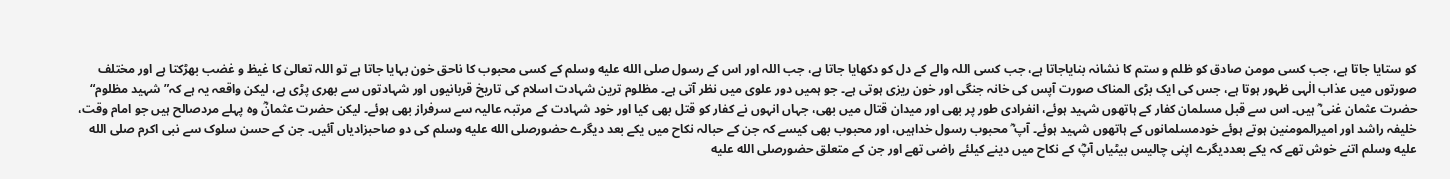کو ستایا جاتا ہے، جب کسی مومن صادق کو ظلم و ستم کا نشانہ بنایاجاتا ہے، جب کسی اللہ والے کے دل کو دکھایا جاتا ہے، جب اللہ اور اس کے رسول صلى الله عليه وسلم کے کسی محبوب کا ناحق خون بہایا جاتا ہے تو اللہ تعالیٰ کا غیظ و غضب بھڑکتا ہے اور مختلف صورتوں میں عذاب الٰہی ظہور ہوتا ہے، جس کی ایک بڑی المناک صورت آپس کی خانہ جنگی اور خون ریزی ہوتی ہے۔ جو ہمیں دور علوی میں نظر آتی ہے۔ مظلوم ترین شہادت اسلام کی تاریخ قربانیوں اور شہادتوں سے بھری پڑی ہے، لیکن واقعہ یہ ہے کہ”شہید مظلوم“ حضرت عثمان غنی ؓ ہیں۔ اس سے قبل مسلمان کفار کے ہاتھوں شہید ہوئے، انفرادی طور پر بھی اور میدان قتال میں بھی، جہاں انہوں نے کفار کو قتل بھی کیا اور خود شہادت کے مرتبہ عالیہ سے سرفراز بھی ہوئے۔ لیکن حضرت عثمانؓ وہ پہلے مردصالح ہیں جو امام وقت، خلیفہ راشد اور امیرالمومنین ہوتے ہوئے خودمسلمانوں کے ہاتھوں شہید ہوئے۔ آپ ؓ محبوب رسول خداہیں، اور محبوب بھی کیسے کہ جن کے حبالہ نکاح میں یکے بعد دیگرے حضورصلى الله عليه وسلم کی دو صاحبزادیاں آئیں۔ جن کے حسن سلوک سے نبی اکرم صلى الله عليه وسلم اتنے خوش تھے کہ یکے بعددیگرے اپنی چالیس بیٹیاں آپؓ کے نکاح میں دینے کیلئے راضی تھے اور جن کے متعلق حضورصلى الله عليه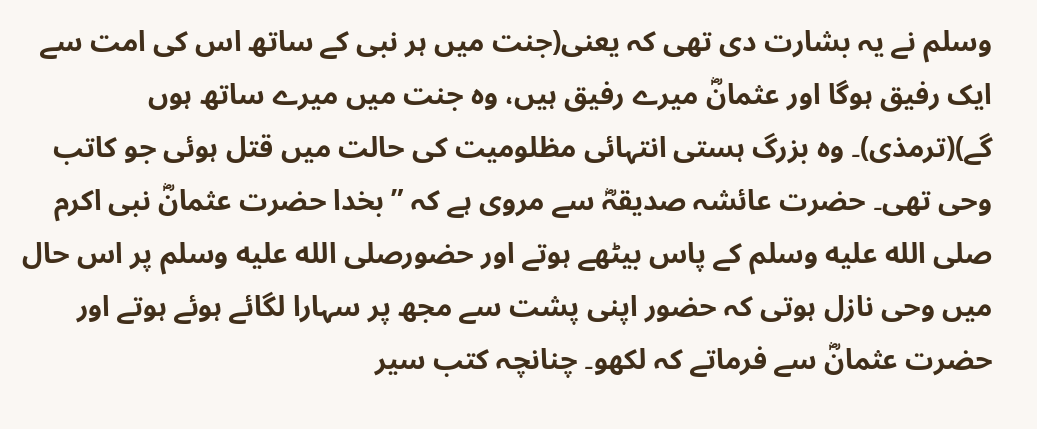وسلم نے یہ بشارت دی تھی کہ یعنی(جنت میں ہر نبی کے ساتھ اس کی امت سے ایک رفیق ہوگا اور عثمانؓ میرے رفیق ہیں، وہ جنت میں میرے ساتھ ہوں گے)(ترمذی)۔ وہ بزرگ ہستی انتہائی مظلومیت کی حالت میں قتل ہوئی جو کاتب وحی تھی۔ حضرت عائشہ صدیقہؓ سے مروی ہے کہ ”بخدا حضرت عثمانؓ نبی اکرم صلى الله عليه وسلم کے پاس بیٹھے ہوتے اور حضورصلى الله عليه وسلم پر اس حال میں وحی نازل ہوتی کہ حضور اپنی پشت سے مجھ پر سہارا لگائے ہوئے ہوتے اور حضرت عثمانؓ سے فرماتے کہ لکھو۔ چنانچہ کتب سیر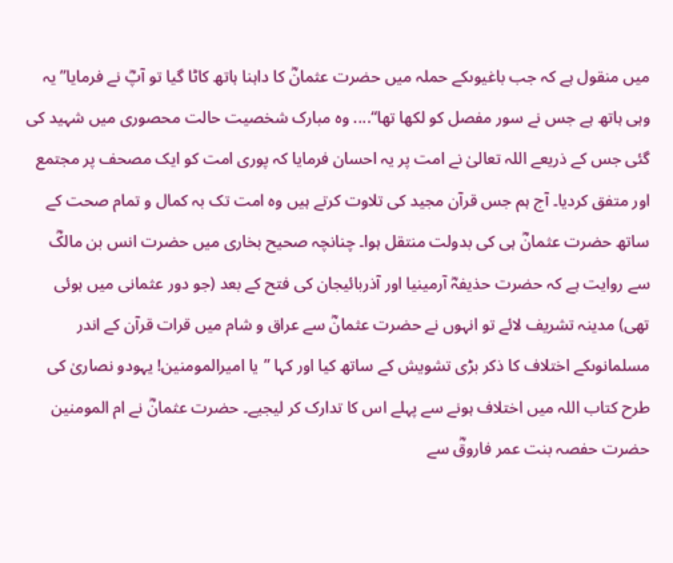میں منقول ہے کہ جب باغیوںکے حملہ میں حضرت عثمانؓ کا داہنا ہاتھ کاٹا گیا تو آپؓ نے فرمایا” یہ وہی ہاتھ ہے جس نے سور مفصل کو لکھا تھا“.... وہ مبارک شخصیت حالت محصوری میں شہید کی گئی جس کے ذریعے اللہ تعالیٰ نے امت پر یہ احسان فرمایا کہ پوری امت کو ایک مصحف پر مجتمع اور متفق کردیا۔ آج ہم جس قرآن مجید کی تلاوت کرتے ہیں وہ امت تک بہ کمال و تمام صحت کے ساتھ حضرت عثمانؓ ہی کی بدولت منتقل ہوا۔ چنانچہ صحیح بخاری میں حضرت انس بن مالکؓ سے روایت ہے کہ حضرت حذیفہؓ آرمینیا اور آذربائیجان کی فتح کے بعد (جو دور عثمانی میں ہوئی تھی) مدینہ تشریف لائے تو انہوں نے حضرت عثمانؓ سے عراق و شام میں قرات قرآن کے اندر مسلمانوںکے اختلاف کا ذکر بڑی تشویش کے ساتھ کیا اور کہا ”یا امیرالمومنین! یہودو نصاریٰ کی طرح کتاب اللہ میں اختلاف ہونے سے پہلے اس کا تدارک کر لیجیے۔ حضرت عثمانؓ نے ام المومنین حضرت حفصہ بنت عمر فاروقؓ سے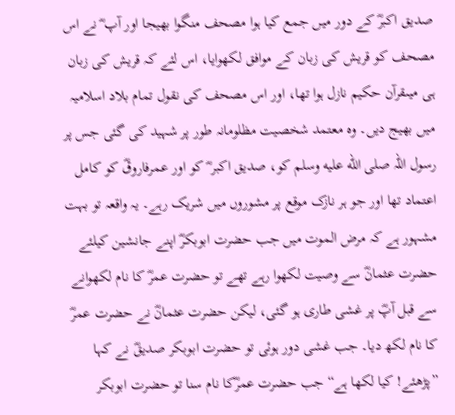صدیق اکبرؓ کے دور میں جمع کیا ہوا مصحف منگوا بھیجا اور آپ ؓ نے اس مصحف کو قریش کی زبان کے موافق لکھوایا، اس لئے کہ قریش کی زبان ہی میںقرآن حکیم نازل ہوا تھا، اور اس مصحف کی نقول تمام بلاد اسلامیہ میں بھیج دیں۔ وہ معتمد شخصیت مظلومانہ طور پر شہید کی گئی جس پر رسول اللہ صلى الله عليه وسلم کو، صدیق اکبر ؓ کو اور عمرفاروقؓ کو کامل اعتماد تھا اور جو ہر نازک موقع پر مشوروں میں شریک رہے۔ یہ واقعہ تو بہت مشہور ہے کہ مرض الموت میں جب حضرت ابوبکرؓ اپنے جانشین کیلئے حضرت عثمانؓ سے وصیت لکھوا رہے تھے تو حضرت عمرؓ کا نام لکھوانے سے قبل آپؓ پر غشی طاری ہو گئی، لیکن حضرت عثمانؓ نے حضرت عمرؓ کا نام لکھ دیا۔ جب غشی دور ہوئی تو حضرت ابوبکر صدیقؓ نے کہا ”پڑھئے! کیا لکھا ہے“ جب حضرت عمرؓکا نام سنا تو حضرت ابوبکر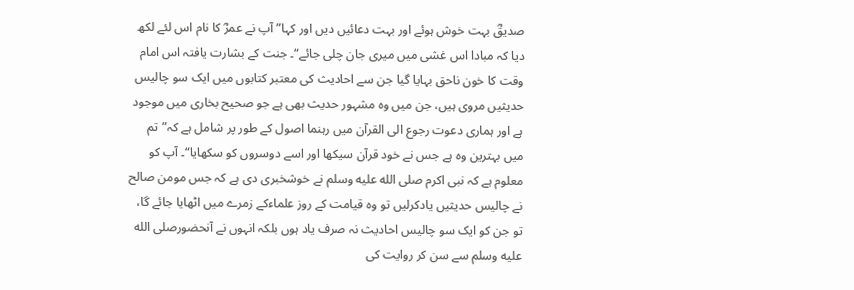صدیقؓ بہت خوش ہوئے اور بہت دعائیں دیں اور کہا” آپ نے عمرؓ کا نام اس لئے لکھ دیا کہ مبادا اس غشی میں میری جان چلی جائے“۔ جنت کے بشارت یافتہ اس امام وقت کا خون ناحق بہایا گیا جن سے احادیث کی معتبر کتابوں میں ایک سو چالیس حدیثیں مروی ہیں، جن میں وہ مشہور حدیث بھی ہے جو صحیح بخاری میں موجود ہے اور ہماری دعوت رجوع الی القرآن میں رہنما اصول کے طور پر شامل ہے کہ”تم میں بہترین وہ ہے جس نے خود قرآن سیکھا اور اسے دوسروں کو سکھایا“۔ آپ کو معلوم ہے کہ نبی اکرم صلى الله عليه وسلم نے خوشخبری دی ہے کہ جس مومن صالح نے چالیس حدیثیں یادکرلیں تو وہ قیامت کے روز علماءکے زمرے میں اٹھایا جائے گا، تو جن کو ایک سو چالیس احادیث نہ صرف یاد ہوں بلکہ انہوں نے آنحضورصلى الله عليه وسلم سے سن کر روایت کی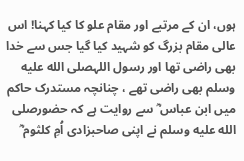ہوں، ان کے مرتبے اور مقام علو کا کیا کہنا! اس عالی مقام بزرگ کو شہید کیا گیا جس سے خدا بھی راضی تھا اور رسول اللہصلى الله عليه وسلم بھی راضی تھے ، چنانچہ مستدرک حاکم میں ابن عباس ؓ سے روایت ہے کہ حضورصلى الله عليه وسلم نے اپنی صاحبزادی اُمِ کلثوم ؓ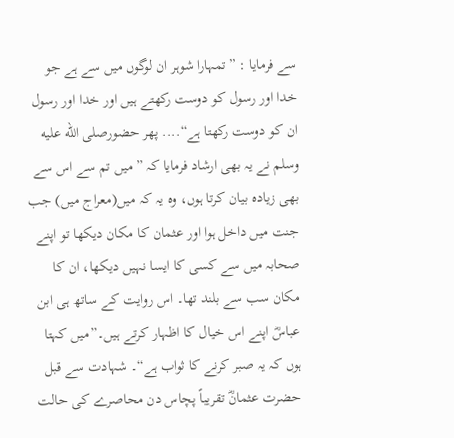سے فرمایا : ”تمہارا شوہر ان لوگوں میں سے ہے جو خدا اور رسول کو دوست رکھتے ہیں اور خدا اور رسول ان کو دوست رکھتا ہے“.... پھر حضورصلى الله عليه وسلم نے یہ بھی ارشاد فرمایا کہ ” میں تم سے اس سے بھی زیادہ بیان کرتا ہوں، وہ یہ کہ میں(معراج میں) جب جنت میں داخل ہوا اور عثمان کا مکان دیکھا تو اپنے صحابہ میں سے کسی کا ایسا نہیں دیکھا، ان کا مکان سب سے بلند تھا۔ اس روایت کے ساتھ ہی ابن عباسؓ اپنے اس خیال کا اظہار کرتے ہیں۔”میں کہتا ہوں کہ یہ صبر کرنے کا ثواب ہے“۔ شہادت سے قبل حضرت عثمانؓ تقریباً پچاس دن محاصرے کی حالت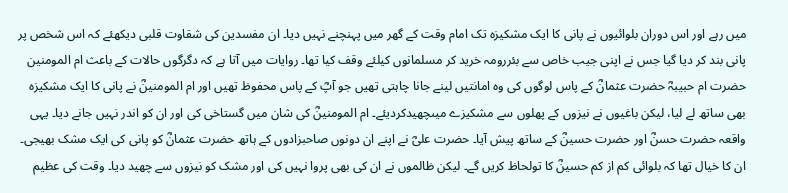میں رہے اور اس دوران بلوائیوں نے پانی کا ایک مشکیزہ تک امام وقت کے گھر میں پہنچنے نہیں دیا۔ ان مفسدین کی شقاوت قلبی دیکھئے کہ اس شخص پر پانی بند کر دیا گیا جس نے اپنی جیب خاص سے بئررومہ خرید کر مسلمانوں کیلئے وقف کیا تھا۔ روایات میں آتا ہے کہ دگرگوں حالات کے باعث ام المومنین حضرت ام حبیبہؓ حضرت عثمانؓ کے پاس لوگوں کی وہ امانتیں لینے جانا چاہتی تھیں جو آپؓ کے پاس محفوظ تھیں اور ام المومنینؓ نے پانی کا ایک مشکیزہ بھی ساتھ لے لیا، لیکن باغیوں نے نیزوں کے پھلوں سے مشکیزے میںچھیدکردیئے۔ ام المومنینؓ کی شان میں گستاخی کی اور ان کو اندر نہیں جانے دیا۔ یہی واقعہ حضرت حسنؓ اور حضرت حسینؓ کے ساتھ پیش آیا۔ حضرت علیؓ نے اپنے ان دونوں صاحبزادوں کے ہاتھ حضرت عثمانؓ کو پانی کی ایک مشک بھیجی۔ ان کا خیال تھا کہ بلوائی کم از کم حسینؓ کا تولحاظ کریں گے۔ لیکن ظالموں نے ان کی بھی پروا نہیں کی اور مشک کو نیزوں سے چھید دیا۔ وقت کی عظیم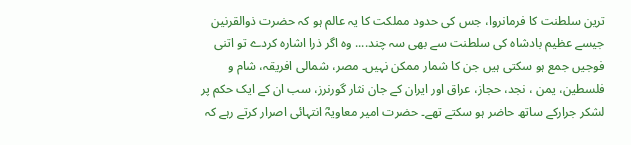ترین سلطنت کا فرمانروا، جس کی حدود مملکت کا یہ عالم ہو کہ حضرت ذوالقرنین جیسے عظیم بادشاہ کی سلطنت سے بھی سہ چند.... وہ اگر ذرا اشارہ کردے تو اتنی فوجیں جمع ہو سکتی ہیں جن کا شمار ممکن نہیں۔ مصر، شمالی افریقہ، شام و فلسطین، یمن ، نجد، حجاز، عراق اور ایران کے جان نثار گورنرز، سب ان کے ایک حکم پر لشکر جرارکے ساتھ حاضر ہو سکتے تھے۔ حضرت امیر معاویہؓ انتہائی اصرار کرتے رہے کہ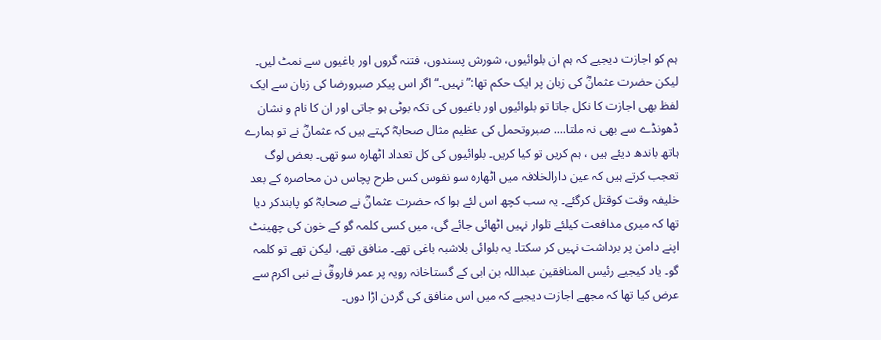ہم کو اجازت دیجیے کہ ہم ان بلوائیوں، شورش پسندوں، فتنہ گروں اور باغیوں سے نمٹ لیں۔ لیکن حضرت عثمانؓ کی زبان پر ایک حکم تھا:”نہیں۔“ اگر اس پیکر صبرورضا کی زبان سے ایک لفظ بھی اجازت کا نکل جاتا تو بلوائیوں اور باغیوں کی تکہ بوٹی ہو جاتی اور ان کا نام و نشان ڈھونڈے سے بھی نہ ملتا.... صبروتحمل کی عظیم مثال صحابہؓ کہتے ہیں کہ عثمانؓ نے تو ہمارے ہاتھ باندھ دیئے ہیں ، ہم کریں تو کیا کریں۔ بلوائیوں کی کل تعداد اٹھارہ سو تھی۔ بعض لوگ تعجب کرتے ہیں کہ عین دارالخلافہ میں اٹھارہ سو نفوس کس طرح پچاس دن محاصرہ کے بعد خلیفہ وقت کوقتل کرگئے۔ یہ سب کچھ اس لئے ہوا کہ حضرت عثمانؓ نے صحابہؓ کو پابندکر دیا تھا کہ میری مدافعت کیلئے تلوار نہیں اٹھائی جائے گی، میں کسی کلمہ گو کے خون کی چھینٹ اپنے دامن پر برداشت نہیں کر سکتا۔ یہ بلوائی بلاشبہ باغی تھے۔ منافق تھے، لیکن تھے تو کلمہ گو۔ یاد کیجیے رئیس المنافقین عبداللہ بن ابی کے گستاخانہ رویہ پر عمر فاروقؓ نے نبی اکرم سے عرض کیا تھا کہ مجھے اجازت دیجیے کہ میں اس منافق کی گردن اڑا دوں۔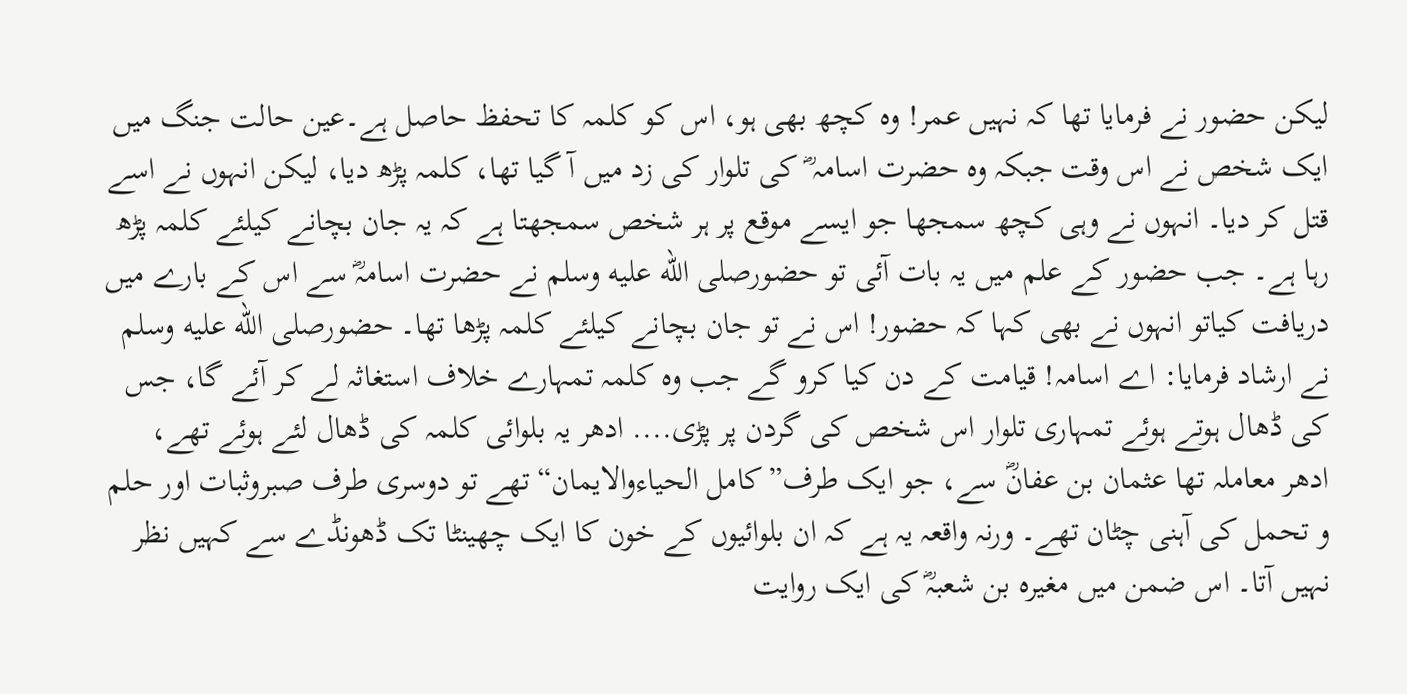لیکن حضور نے فرمایا تھا کہ نہیں عمر! وہ کچھ بھی ہو، اس کو کلمہ کا تحفظ حاصل ہے۔عین حالت جنگ میں ایک شخص نے اس وقت جبکہ وہ حضرت اسامہ ؓ کی تلوار کی زد میں آ گیا تھا، کلمہ پڑھ دیا، لیکن انہوں نے اسے قتل کر دیا۔ انہوں نے وہی کچھ سمجھا جو ایسے موقع پر ہر شخص سمجھتا ہے کہ یہ جان بچانے کیلئے کلمہ پڑھ رہا ہے۔ جب حضور کے علم میں یہ بات آئی تو حضورصلى الله عليه وسلم نے حضرت اسامہؓ سے اس کے بارے میں دریافت کیاتو انہوں نے بھی کہا کہ حضور! اس نے تو جان بچانے کیلئے کلمہ پڑھا تھا۔ حضورصلى الله عليه وسلم نے ارشاد فرمایا: اے اسامہ! قیامت کے دن کیا کرو گے جب وہ کلمہ تمہارے خلاف استغاثہ لے کر آئے گا، جس کی ڈھال ہوتے ہوئے تمہاری تلوار اس شخص کی گردن پر پڑی.... ادھر یہ بلوائی کلمہ کی ڈھال لئے ہوئے تھے، ادھر معاملہ تھا عثمان بن عفانؓ سے، جو ایک طرف”کامل الحیاءوالایمان“ تھے تو دوسری طرف صبروثبات اور حلم و تحمل کی آہنی چٹان تھے۔ ورنہ واقعہ یہ ہے کہ ان بلوائیوں کے خون کا ایک چھینٹا تک ڈھونڈے سے کہیں نظر نہیں آتا۔ اس ضمن میں مغیرہ بن شعبہؓ کی ایک روایت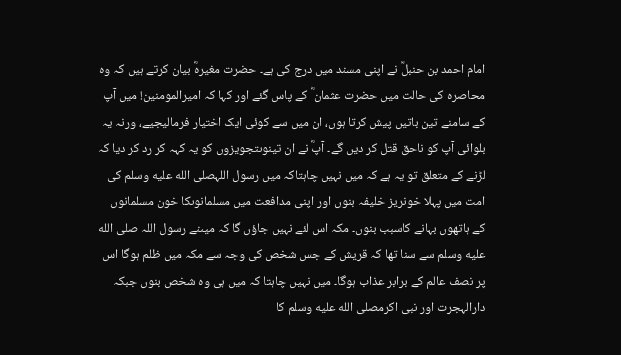امام احمد بن حنبلؒ نے اپنی مسند میں درج کی ہے۔ حضرت مغیرہؓ بیان کرتے ہیں کہ وہ محاصرہ کی حالت میں حضرت عثمان ؓ کے پاس گئے اور کہا کہ امیرالمومنین! میں آپ کے سامنے تین باتیں پیش کرتا ہوں، ان میں سے کوئی ایک اختیار فرمالیجیے، ورنہ یہ بلوائی آپ کو ناحق قتل کر دیں گے۔ آپؓ نے ان تینوںتجویزوں کو یہ کہہ کر رد کر دیا کہ لڑنے کے متعلق تو یہ ہے کہ میں نہیں چاہتاکہ میں رسول اللہصلى الله عليه وسلم کی امت میں پہلا خونریز خلیفہ بنوں اور اپنی مدافعت میں مسلمانوںکا خون مسلمانوں کے ہاتھوں بہانے کاسبب بنوں۔ مکہ اس لئے نہیں جاؤں گا کہ میںنے رسول اللہ صلى الله عليه وسلم سے سنا تھا کہ قریش کے جس شخص کی وجہ سے مکہ میں ظلم ہوگا اس پر نصف عالم کے برابر عذاب ہوگا۔ میں نہیں چاہتا کہ میں ہی وہ شخص بنوں جبکہ دارالہجرت اور نبی اکرمصلى الله عليه وسلم کا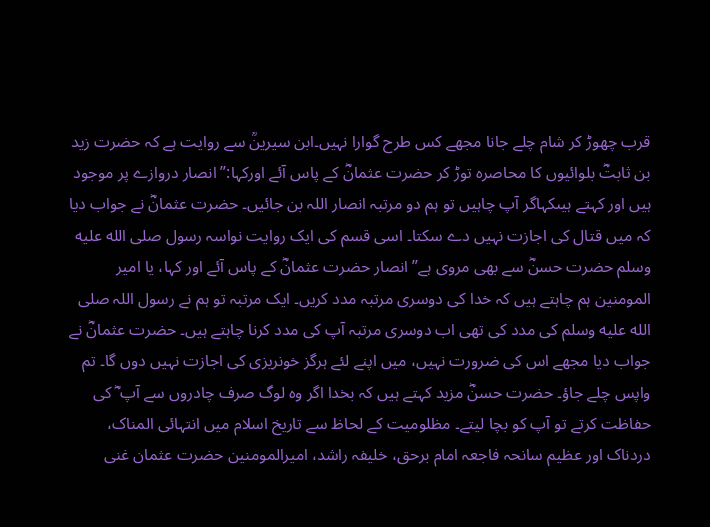قرب چھوڑ کر شام چلے جانا مجھے کس طرح گوارا نہیں۔ابن سیرینؒ سے روایت ہے کہ حضرت زید بن ثابتؓ بلوائیوں کا محاصرہ توڑ کر حضرت عثمانؓ کے پاس آئے اورکہا:”انصار دروازے پر موجود ہیں اور کہتے ہیںکہاگر آپ چاہیں تو ہم دو مرتبہ انصار اللہ بن جائیں۔ حضرت عثمانؓ نے جواب دیا کہ میں قتال کی اجازت نہیں دے سکتا۔ اسی قسم کی ایک روایت نواسہ رسول صلى الله عليه وسلم حضرت حسنؓ سے بھی مروی ہے”انصار حضرت عثمانؓ کے پاس آئے اور کہا، یا امیر المومنین ہم چاہتے ہیں کہ خدا کی دوسری مرتبہ مدد کریں۔ ایک مرتبہ تو ہم نے رسول اللہ صلى الله عليه وسلم کی مدد کی تھی اب دوسری مرتبہ آپ کی مدد کرنا چاہتے ہیں۔ حضرت عثمانؓ نے جواب دیا مجھے اس کی ضرورت نہیں، میں اپنے لئے ہرگز خونریزی کی اجازت نہیں دوں گا۔ تم واپس چلے جاؤ۔ حضرت حسنؓ مزید کہتے ہیں کہ بخدا اگر وہ لوگ صرف چادروں سے آپ ؓ کی حفاظت کرتے تو آپ کو بچا لیتے۔ مظلومیت کے لحاظ سے تاریخ اسلام میں انتہائی المناک، دردناک اور عظیم سانحہ فاجعہ امام برحق، خلیفہ راشد، امیرالمومنین حضرت عثمان غنی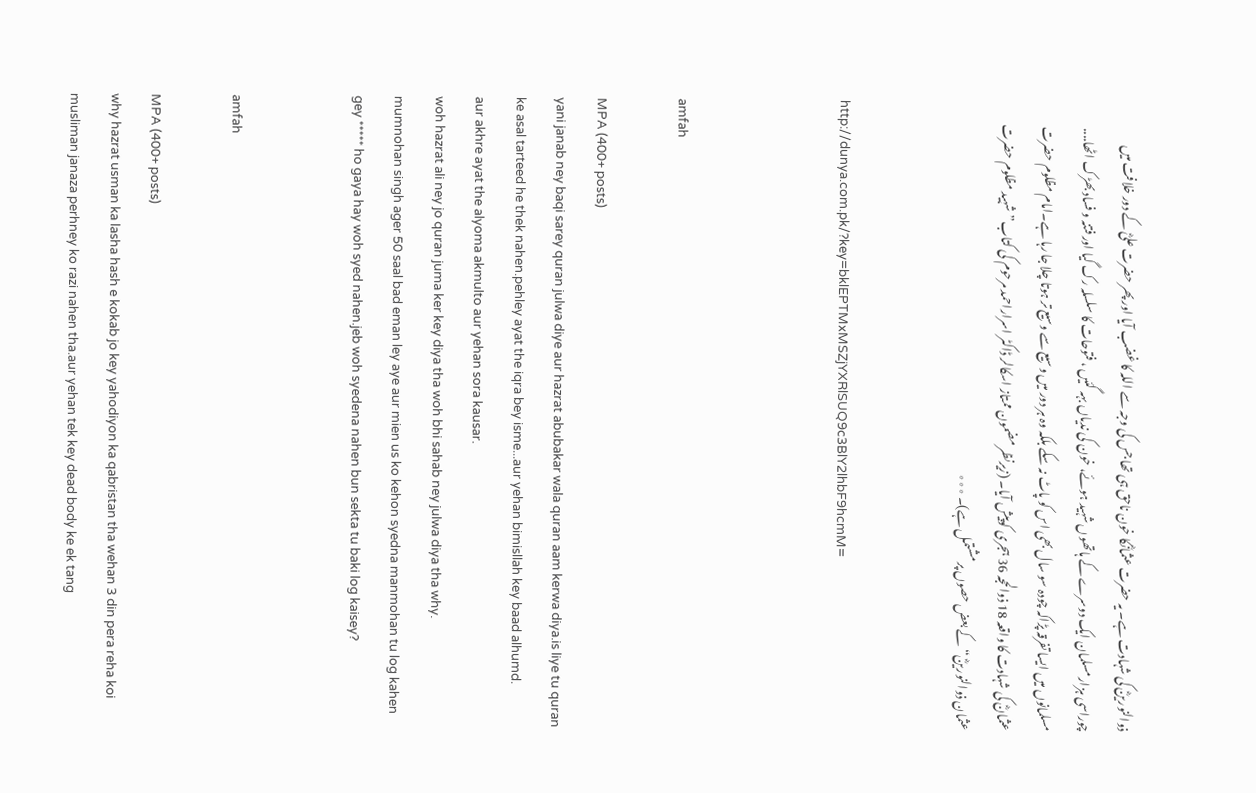ذوالنورینؓ کی شہادت ہے۔ یہ حضرت عثمانؓکا خون ناحق ہی تھا جس کی وجہ سے اللہ کا غضب آیا اور پھر حضرت علیؓ کے دور خلافت میں چوراسی ہزار مسلمان ایک دوسرے کے ہاتھوں شہید ہوئے، خون کی ندیاں بہہ گئیں ، فتوحات کا سلسلہ رک گیا اور فتنہ و فساد بھڑک اٹھا.... مسلمانوں میں ایسا تفرقہ پڑاکہ چودہ سو سال بھی اس کو پاٹ نہ سکے بلکہ وہ ہر دور میں وسیع سے وسیع تر ہوتا چلا جا رہا ہے۔امام مظلوم حضرت عثمانؓ کی شہادت کا واقعہ 18 ذوالحجہ 36 ہجری کوپیش آیا۔ (زیرنظر مضمون ممتاز اسکالر ڈاکٹر اسراراحمد مرحوم کی کتاب”شہید مظلوم حضرت عثمان ذوالنورینؓ“ کے بعض حصوں پر مشتمل ہے)۔ ٭٭٭


http://dunya.com.pk/?key=bklEPTMxMSZjYXRlSUQ9c3BlY2lhbF9hcmM=



amfah

MPA (400+ posts)
yani janab ney baqi sarey quran julwa diye aur hazrat abubakar wala quran aam kerwa diya.is liye tu quran ke asal tarteed he thek nahen.pehley ayat the iqra bey isme...aur yehan bimisllah key baad alhumd.
aur akhre ayat the alyoma akmulto aur yehan sora kausar.
woh hazrat ali ney jo quran juma ker key diya tha woh bhi sahab ney julwa diya tha why.
mumnohan singh ager 50 saal bad eman ley aye aur mien us ko kehon syedna manmohan tu log kahen gey ***** ho gaya hay woh syed nahen.jeb woh syedena nahen bun sekta tu baki log kaisey?


amfah

MPA (400+ posts)
why hazrat usman ka lasha hash e kokab jo key yahodiyon ka qabristan tha wehan 3 din pera reha koi musliman janaza perhney ko razi nahen tha.aur yehan tek key dead body ke ek tang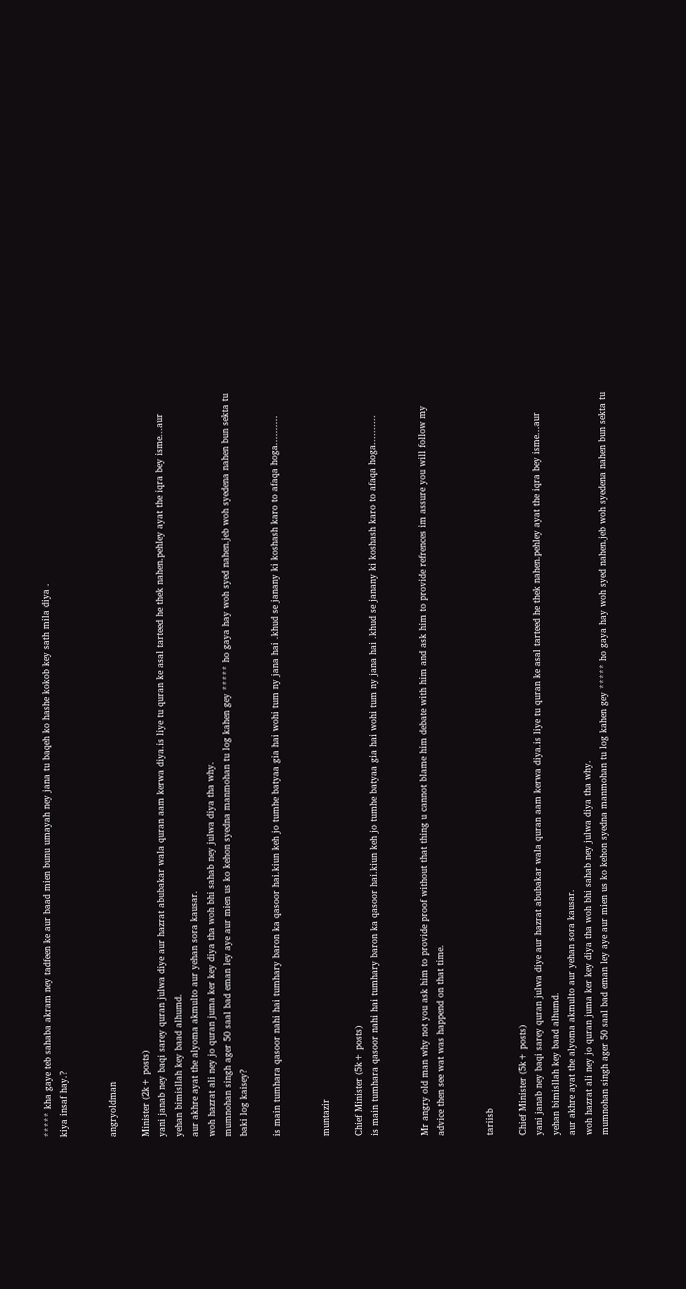***** kha gaye teb sahaba akram ney tadfeen ke aur baad mien bunu umayah ney jana tu baqeh ko hashe kokob key sath mila diya .
kiya insaf hay.?


angryoldman

Minister (2k+ posts)
yani janab ney baqi sarey quran julwa diye aur hazrat abubakar wala quran aam kerwa diya.is liye tu quran ke asal tarteed he thek nahen.pehley ayat the iqra bey isme...aur yehan bimisllah key baad alhumd.
aur akhre ayat the alyoma akmulto aur yehan sora kausar.
woh hazrat ali ney jo quran juma ker key diya tha woh bhi sahab ney julwa diya tha why.
mumnohan singh ager 50 saal bad eman ley aye aur mien us ko kehon syedna manmohan tu log kahen gey ***** ho gaya hay woh syed nahen.jeb woh syedena nahen bun sekta tu baki log kaisey?

is main tumhara qasoor nahi hai tumhary baron ka qasoor hai.kiun keh jo tumhe batyaa gia hai wohi tum ny jana hai .khud se janany ki koshash karo to afaqa hoga..........


muntazir

Chief Minister (5k+ posts)
is main tumhara qasoor nahi hai tumhary baron ka qasoor hai.kiun keh jo tumhe batyaa gia hai wohi tum ny jana hai .khud se janany ki koshash karo to afaqa hoga..........


Mr angry old man why not you ask him to provide proof without that thing u cannot blame him debate with him and ask him to provide refrences im assure you will follow my advice then see wat was happend on that time.


tariisb

Chief Minister (5k+ posts)
yani janab ney baqi sarey quran julwa diye aur hazrat abubakar wala quran aam kerwa diya.is liye tu quran ke asal tarteed he thek nahen.pehley ayat the iqra bey isme...aur yehan bimisllah key baad alhumd.
aur akhre ayat the alyoma akmulto aur yehan sora kausar.
woh hazrat ali ney jo quran juma ker key diya tha woh bhi sahab ney julwa diya tha why.
mumnohan singh ager 50 saal bad eman ley aye aur mien us ko kehon syedna manmohan tu log kahen gey ***** ho gaya hay woh syed nahen.jeb woh syedena nahen bun sekta tu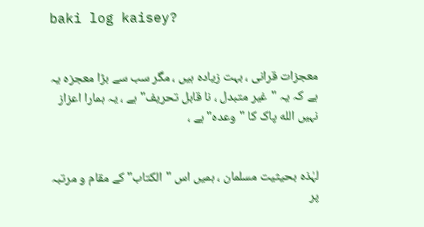baki log kaisey?


معجزات قرانی ، بہت زیادہ ہیں ، مگر سب سے بڑا معجزہ یہ ہے کہ یہ "غیر متبدل ، نا قابل تحریف" ہے ، یہ ہمارا اعزاز نہیں الله پاک کا "وعدہ" ہے ،


لہٰذہ بحیثیت مسلمان ، ہمیں اس "الکتاب" کے مقام و مرتبہ پر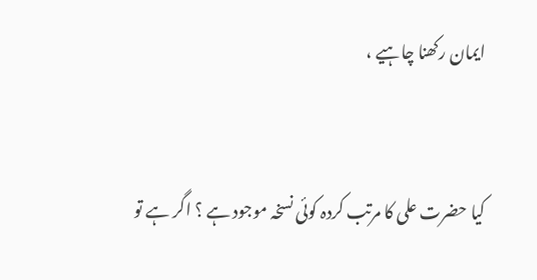ایمان رکھنا چاہیے ،


کیا حضرت علی کا مرتب کردہ کوئی نسخہ موجود ہے ؟ اگر ہے تو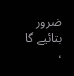ضرور بتائیے گا ،